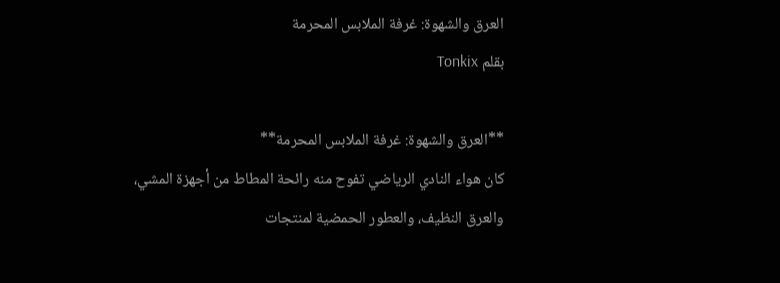العرق والشهوة: غرفة الملابس المحرمة
بقلم Tonkix

**العرق والشهوة: غرفة الملابس المحرمة**
كان هواء النادي الرياضي تفوح منه رائحة المطاط من أجهزة المشي، والعرق النظيف، والعطور الحمضية لمنتجات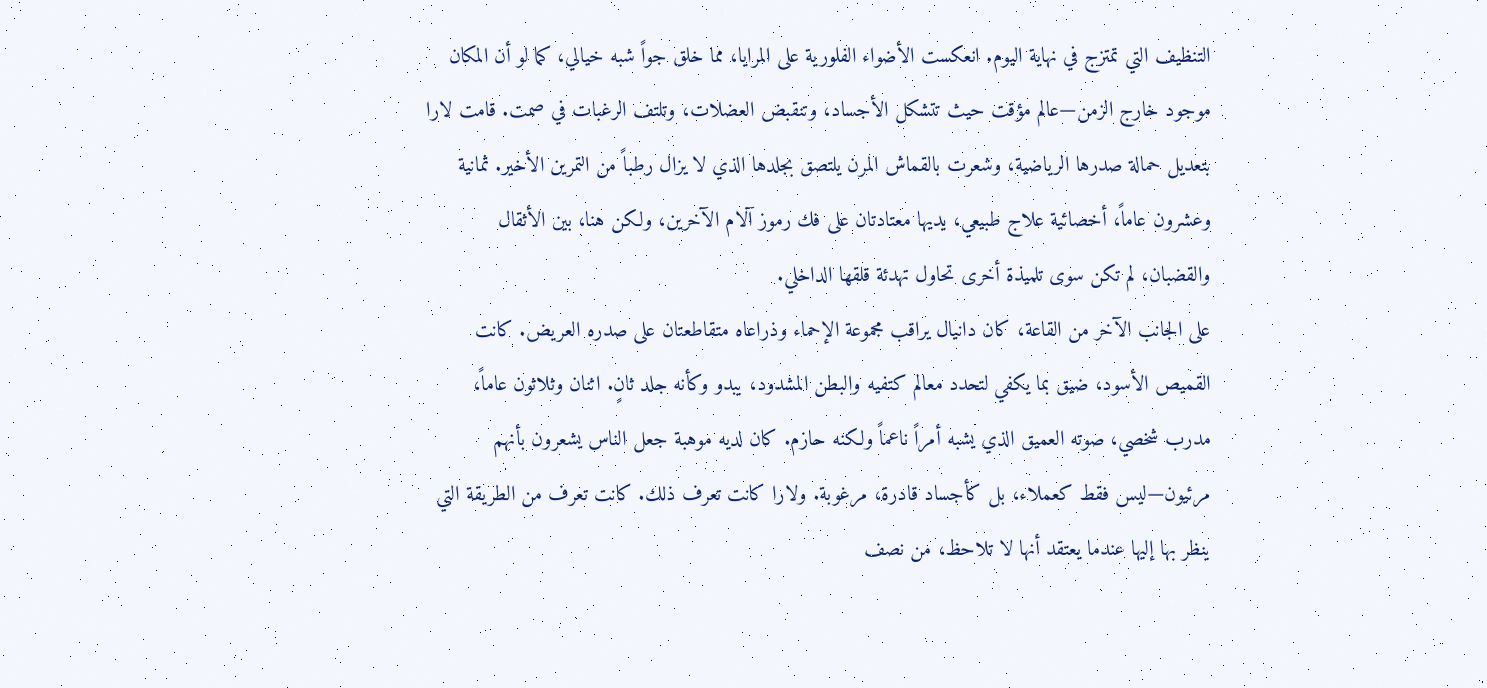التنظيف التي تمتزج في نهاية اليوم. انعكست الأضواء الفلورية على المرايا، مما خلق جواً شبه خيالي، كما لو أن المكان موجود خارج الزمن—عالم مؤقت حيث تتشكل الأجساد، وتنقبض العضلات، وتلتف الرغبات في صمت. قامت لارا بتعديل حمالة صدرها الرياضية، وشعرت بالقماش المرن يلتصق بجلدها الذي لا يزال رطباً من التمرين الأخير. ثمانية وعشرون عاماً، أخصائية علاج طبيعي، يديها معتادتان على فك رموز آلام الآخرين، ولكن هنا، بين الأثقال والقضبان، لم تكن سوى تلميذة أخرى تحاول تهدئة قلقها الداخلي.
على الجانب الآخر من القاعة، كان دانيال يراقب مجموعة الإحماء وذراعاه متقاطعتان على صدره العريض. كانت القميص الأسود، ضيق بما يكفي لتحدد معالم كتفيه والبطن المشدود، يبدو وكأنه جلد ثانٍ. اثنان وثلاثون عاماً، مدرب شخصي، صوته العميق الذي يشبه أمراً ناعماً ولكنه حازم. كان لديه موهبة جعل الناس يشعرون بأنهم مرئيون—ليس فقط كعملاء، بل كأجساد قادرة، مرغوبة. ولارا كانت تعرف ذلك. كانت تعرف من الطريقة التي ينظر بها إليها عندما يعتقد أنها لا تلاحظ، من نصف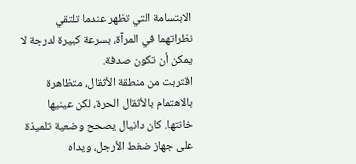الابتسامة التي تظهر عندما تلتقي نظراتهما في المرآة، بسرعة كبيرة لدرجة لا يمكن أن تكون صدفة.
اقتربت من منطقة الأثقال، متظاهرة بالاهتمام بالأثقال الحرة، لكن عينيها خانتها. كان دانيال يصحح وضعية تلميذة على جهاز ضغط الأرجل، ويداه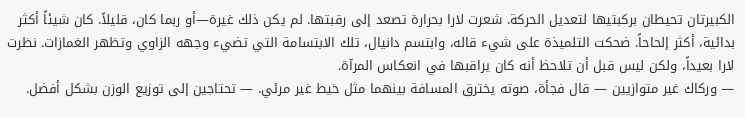الكبيرتان تحيطان بركبتيها لتعديل الحركة. شعرت لارا بحرارة تصعد إلى رقبتها. لم يكن ذلك غيرة—أو ربما كان، قليلاً. كان شيئاً أكثر بدائية، أكثر إلحاحاً. ضحكت التلميذة على شيء قاله، وابتسم دانيال، تلك الابتسامة التي تضيء وجهه الزاوي وتظهر الغمازات. نظرت لارا بعيداً، ولكن ليس قبل أن تلاحظ أنه كان يراقبها في انعكاس المرآة.
— وركاك غير متوازيين — قال فجأة، صوته يخترق المسافة بينهما مثل خيط غير مرئي. — تحتاجين إلى توزيع الوزن بشكل أفضل.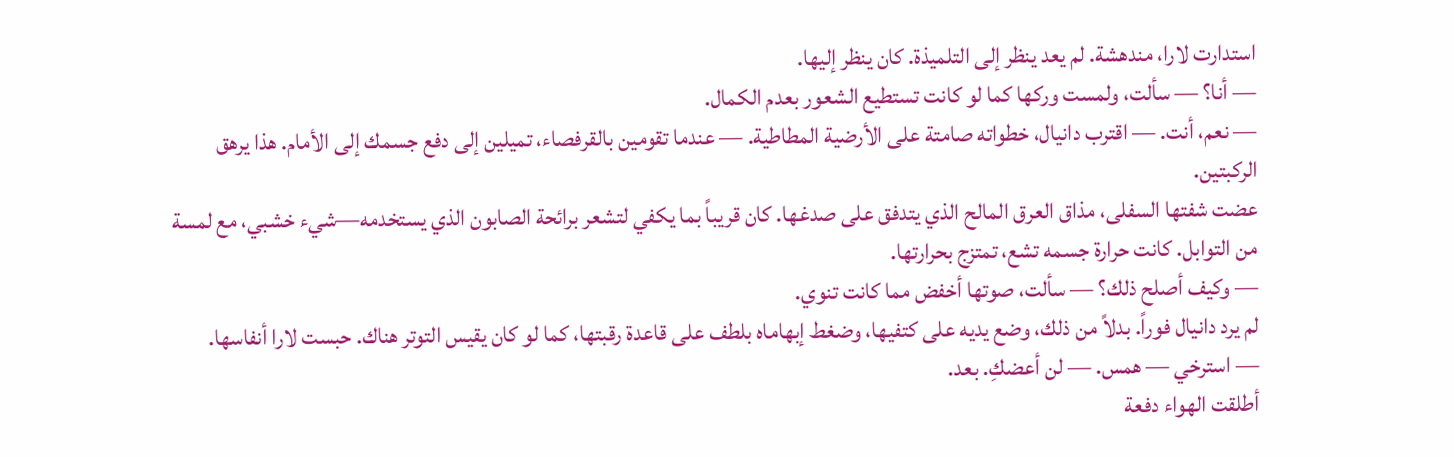استدارت لارا، مندهشة. لم يعد ينظر إلى التلميذة. كان ينظر إليها.
— أنا؟ — سألت، ولمست وركها كما لو كانت تستطيع الشعور بعدم الكمال.
— نعم، أنت. — اقترب دانيال، خطواته صامتة على الأرضية المطاطية. — عندما تقومين بالقرفصاء، تميلين إلى دفع جسمك إلى الأمام. هذا يرهق الركبتين.
عضت شفتها السفلى، مذاق العرق المالح الذي يتدفق على صدغها. كان قريباً بما يكفي لتشعر برائحة الصابون الذي يستخدمه—شيء خشبي، مع لمسة من التوابل. كانت حرارة جسمه تشع، تمتزج بحرارتها.
— وكيف أصلح ذلك؟ — سألت، صوتها أخفض مما كانت تنوي.
لم يرد دانيال فوراً. بدلاً من ذلك، وضع يديه على كتفيها، وضغط إبهاماه بلطف على قاعدة رقبتها، كما لو كان يقيس التوتر هناك. حبست لارا أنفاسها.
— استرخي — همس. — لن أعضكِ. بعد.
أطلقت الهواء دفعة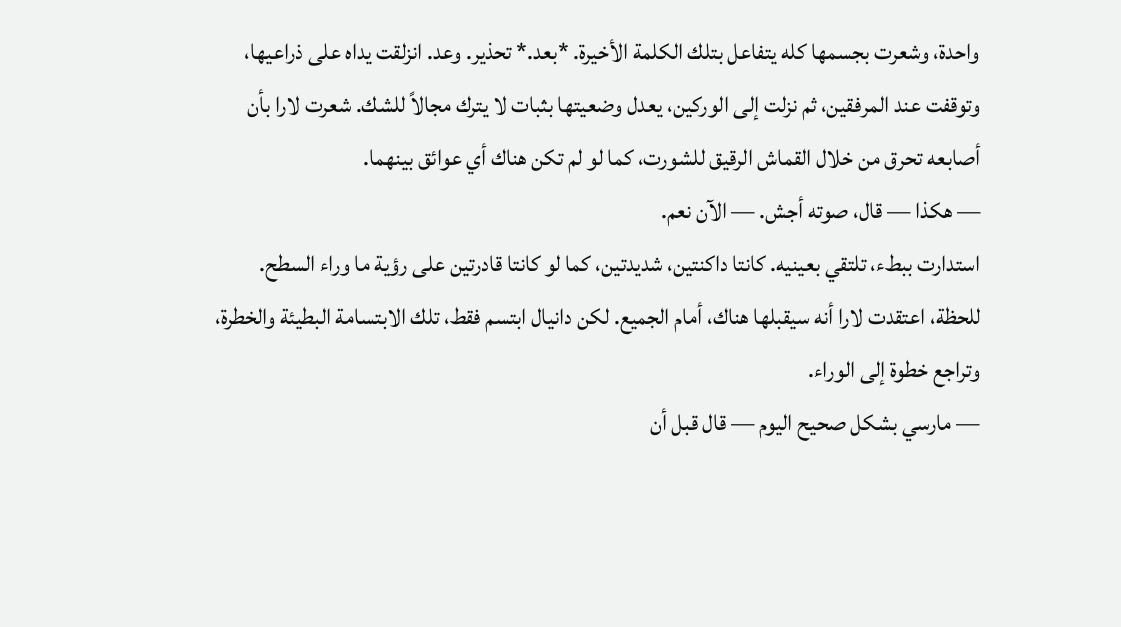واحدة، وشعرت بجسمها كله يتفاعل بتلك الكلمة الأخيرة. *بعد.* تحذير. وعد. انزلقت يداه على ذراعيها، وتوقفت عند المرفقين، ثم نزلت إلى الوركين، يعدل وضعيتها بثبات لا يترك مجالاً للشك. شعرت لارا بأن أصابعه تحرق من خلال القماش الرقيق للشورت، كما لو لم تكن هناك أي عوائق بينهما.
— هكذا — قال، صوته أجش. — الآن نعم.
استدارت ببطء، تلتقي بعينيه. كانتا داكنتين، شديدتين، كما لو كانتا قادرتين على رؤية ما وراء السطح. للحظة، اعتقدت لارا أنه سيقبلها هناك، أمام الجميع. لكن دانيال ابتسم فقط، تلك الابتسامة البطيئة والخطرة، وتراجع خطوة إلى الوراء.
— مارسي بشكل صحيح اليوم — قال قبل أن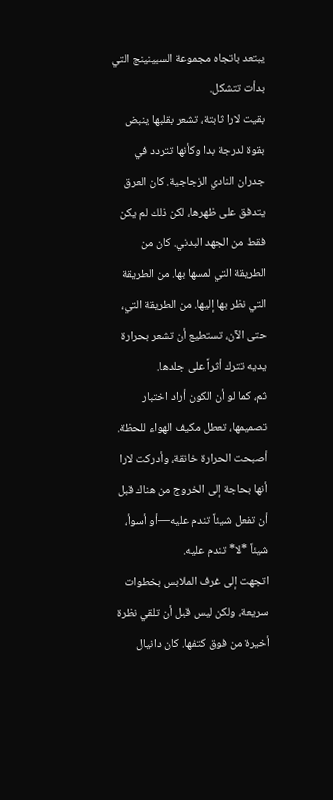يبتعد باتجاه مجموعة السبينينج التي بدأت تتشكل.
بقيت لارا ثابتة، تشعر بقلبها ينبض بقوة لدرجة بدا وكأنها تتردد في جدران النادي الزجاجية. كان العرق يتدفق على ظهرها، لكن ذلك لم يكن فقط من الجهد البدني. كان من الطريقة التي لمسها بها. من الطريقة التي نظر بها إليها. من الطريقة التي، حتى الآن، تستطيع أن تشعر بحرارة يديه تترك أثراً على جلدها.
ثم، كما لو أن الكون أراد اختبار تصميمها، تعطل مكيف الهواء للحظة. أصبحت الحرارة خانقة، وأدركت لارا أنها بحاجة إلى الخروج من هناك قبل أن تفعل شيئاً تندم عليه—أو أسوأ، شيئاً *لا* تندم عليه.
اتجهت إلى غرف الملابس بخطوات سريعة، ولكن ليس قبل أن تلقي نظرة أخيرة من فوق كتفها. كان دانيال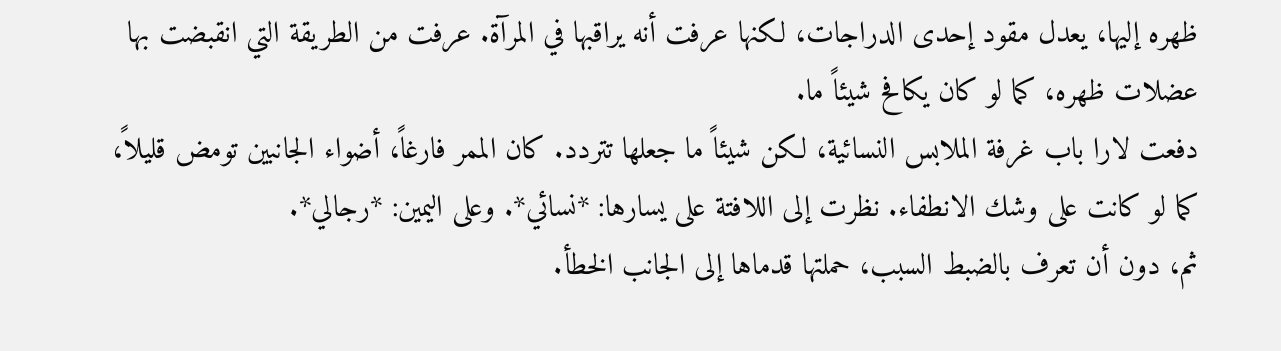ظهره إليها، يعدل مقود إحدى الدراجات، لكنها عرفت أنه يراقبها في المرآة. عرفت من الطريقة التي انقبضت بها عضلات ظهره، كما لو كان يكافح شيئاً ما.
دفعت لارا باب غرفة الملابس النسائية، لكن شيئاً ما جعلها تتردد. كان الممر فارغاً، أضواء الجانبين تومض قليلاً، كما لو كانت على وشك الانطفاء. نظرت إلى اللافتة على يسارها: *نسائي*. وعلى اليمين: *رجالي*.
ثم، دون أن تعرف بالضبط السبب، حملتها قدماها إلى الجانب الخطأ.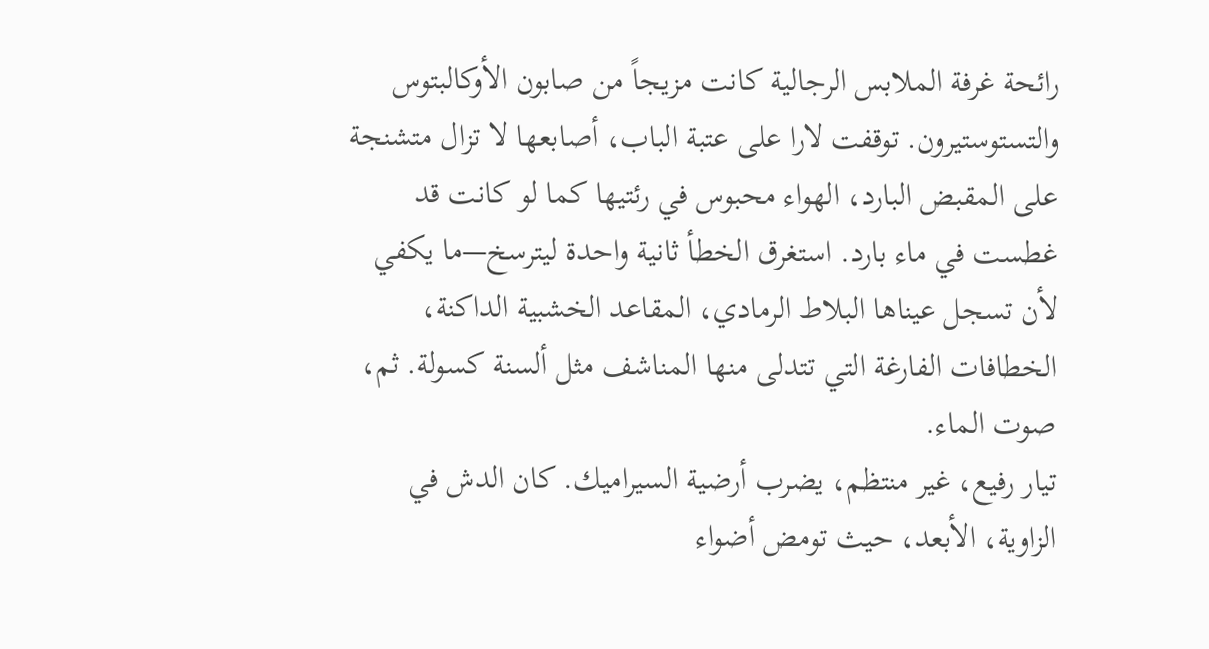رائحة غرفة الملابس الرجالية كانت مزيجاً من صابون الأوكالبتوس والتستوستيرون. توقفت لارا على عتبة الباب، أصابعها لا تزال متشنجة على المقبض البارد، الهواء محبوس في رئتيها كما لو كانت قد غطست في ماء بارد. استغرق الخطأ ثانية واحدة ليترسخ—ما يكفي لأن تسجل عيناها البلاط الرمادي، المقاعد الخشبية الداكنة، الخطافات الفارغة التي تتدلى منها المناشف مثل ألسنة كسولة. ثم، صوت الماء.
تيار رفيع، غير منتظم، يضرب أرضية السيراميك. كان الدش في الزاوية، الأبعد، حيث تومض أضواء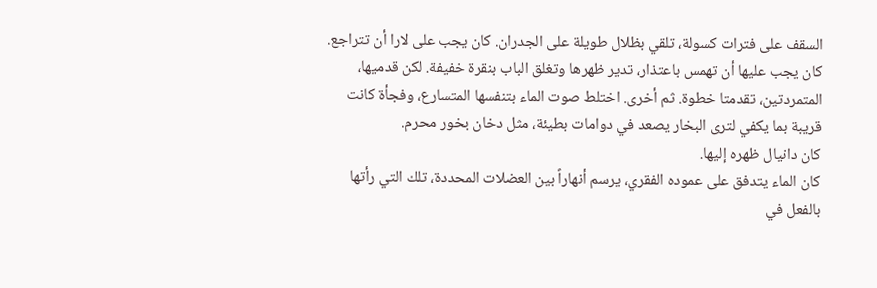السقف على فترات كسولة، تلقي بظلال طويلة على الجدران. كان يجب على لارا أن تتراجع. كان يجب عليها أن تهمس باعتذار، تدير ظهرها وتغلق الباب بنقرة خفيفة. لكن قدميها، المتمردتين، تقدمتا خطوة. ثم أخرى. اختلط صوت الماء بتنفسها المتسارع، وفجأة كانت قريبة بما يكفي لترى البخار يصعد في دوامات بطيئة، مثل دخان بخور محرم.
كان دانيال ظهره إليها.
كان الماء يتدفق على عموده الفقري، يرسم أنهاراً بين العضلات المحددة، تلك التي رأتها بالفعل في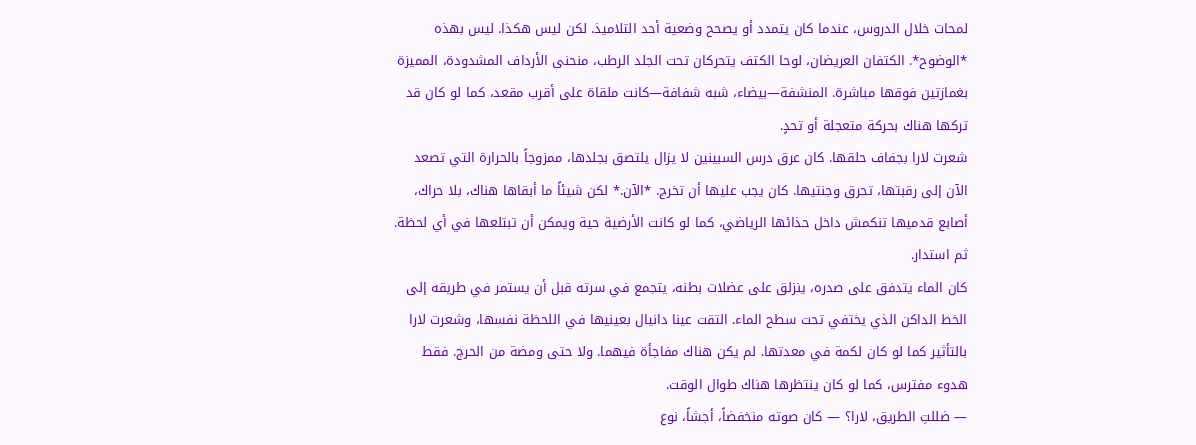لمحات خلال الدروس، عندما كان يتمدد أو يصحح وضعية أحد التلاميذ. لكن ليس هكذا. ليس بهذه *الوضوح*. الكتفان العريضان، لوحا الكتف يتحركان تحت الجلد الرطب، منحنى الأرداف المشدودة، المميزة بغمازتين فوقها مباشرة. المنشفة—بيضاء، شبه شفافة—كانت ملقاة على أقرب مقعد، كما لو كان قد تركها هناك بحركة متعجلة أو تحدٍ.
شعرت لارا بجفاف حلقها. كان عرق درس السبينين لا يزال يلتصق بجلدها، ممزوجاً بالحرارة التي تصعد الآن إلى رقبتها، تحرق وجنتيها. كان يجب عليها أن تخرج. *الآن.* لكن شيئاً ما أبقاها هناك، بلا حراك، أصابع قدميها تنكمش داخل حذائها الرياضي، كما لو كانت الأرضية حية ويمكن أن تبتلعها في أي لحظة.
ثم استدار.
كان الماء يتدفق على صدره، ينزلق على عضلات بطنه، يتجمع في سرته قبل أن يستمر في طريقه إلى الخط الداكن الذي يختفي تحت سطح الماء. التقت عينا دانيال بعينيها في اللحظة نفسها، وشعرت لارا بالتأثير كما لو كان لكمة في معدتها. لم يكن هناك مفاجأة فيهما. ولا حتى ومضة من الحرج. فقط هدوء مفترس، كما لو كان ينتظرها هناك طوال الوقت.
— ضللتِ الطريق، لارا؟ — كان صوته منخفضاً، أجشاً، نوع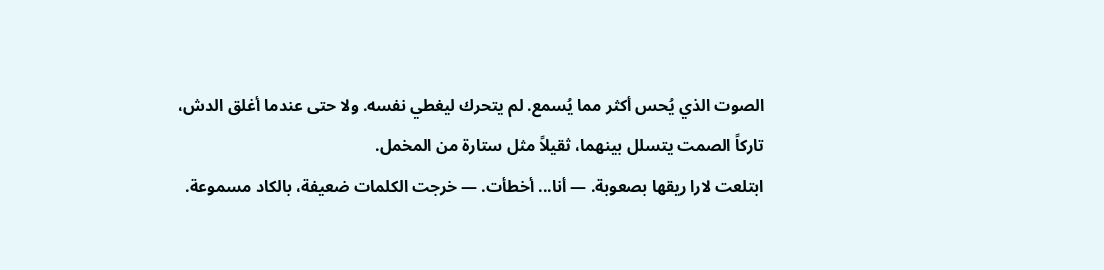الصوت الذي يُحس أكثر مما يُسمع. لم يتحرك ليغطي نفسه. ولا حتى عندما أغلق الدش، تاركاً الصمت يتسلل بينهما، ثقيلاً مثل ستارة من المخمل.
ابتلعت لارا ريقها بصعوبة. — أنا... أخطأت. — خرجت الكلمات ضعيفة، بالكاد مسموعة.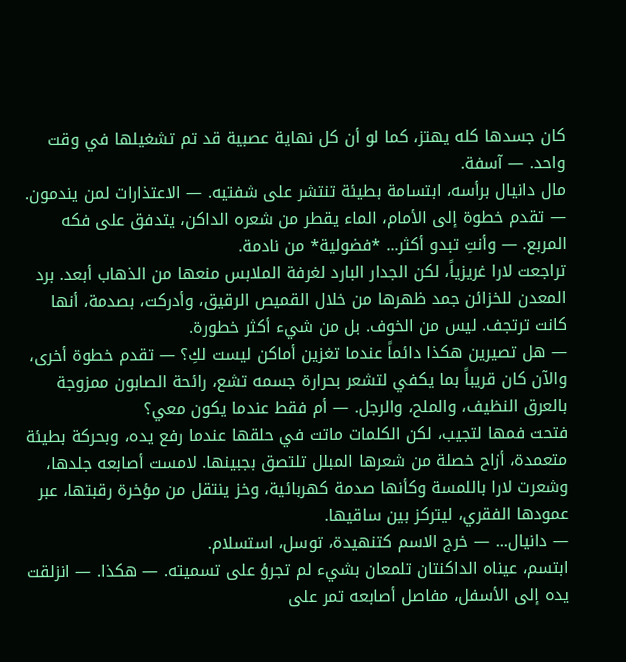كان جسدها كله يهتز، كما لو أن كل نهاية عصبية قد تم تشغيلها في وقت واحد. — آسفة.
مال دانيال برأسه، ابتسامة بطيئة تنتشر على شفتيه. — الاعتذارات لمن يندمون. — تقدم خطوة إلى الأمام، الماء يقطر من شعره الداكن، يتدفق على فكه المربع. — وأنتِ تبدو أكثر... *فضولية* من نادمة.
تراجعت لارا غريزياً، لكن الجدار البارد لغرفة الملابس منعها من الذهاب أبعد. برد المعدن للخزائن جمد ظهرها من خلال القميص الرقيق، وأدركت، بصدمة، أنها كانت ترتجف. ليس من الخوف. بل من شيء أكثر خطورة.
— هل تصيرين هكذا دائماً عندما تغزين أماكن ليست لكِ؟ — تقدم خطوة أخرى، والآن كان قريباً بما يكفي لتشعر بحرارة جسمه تشع، رائحة الصابون ممزوجة بالعرق النظيف، والملح، والرجل. — أم فقط عندما يكون معي؟
فتحت فمها لتجيب، لكن الكلمات ماتت في حلقها عندما رفع يده، وبحركة بطيئة متعمدة، أزاح خصلة من شعرها المبلل تلتصق بجبينها. لامست أصابعه جلدها، وشعرت لارا باللمسة وكأنها صدمة كهربائية، وخز ينتقل من مؤخرة رقبتها، عبر عمودها الفقري، ليتركز بين ساقيها.
— دانيال... — خرج الاسم كتنهيدة، توسل، استسلام.
ابتسم، عيناه الداكنتان تلمعان بشيء لم تجرؤ على تسميته. — هكذا. — انزلقت يده إلى الأسفل، مفاصل أصابعه تمر على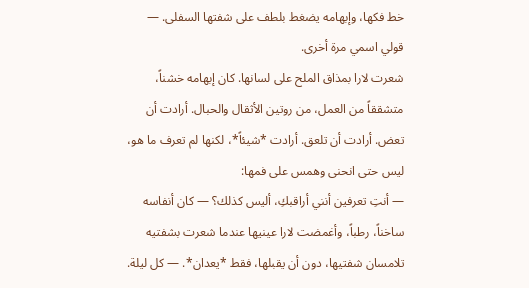خط فكها، وإبهامه يضغط بلطف على شفتها السفلى. — قولي اسمي مرة أخرى.
شعرت لارا بمذاق الملح على لسانها. كان إبهامه خشناً، متشققاً من العمل، من روتين الأثقال والحبال. أرادت أن تعض. أرادت أن تلعق. أرادت *شيئاً*، لكنها لم تعرف ما هو، ليس حتى انحنى وهمس على فمها:
— أنتِ تعرفين أنني أراقبكِ، أليس كذلك؟ — كان أنفاسه ساخناً، رطباً، وأغمضت لارا عينيها عندما شعرت بشفتيه تلامسان شفتيها، دون أن يقبلها، فقط *يعدان*. — كل ليلة.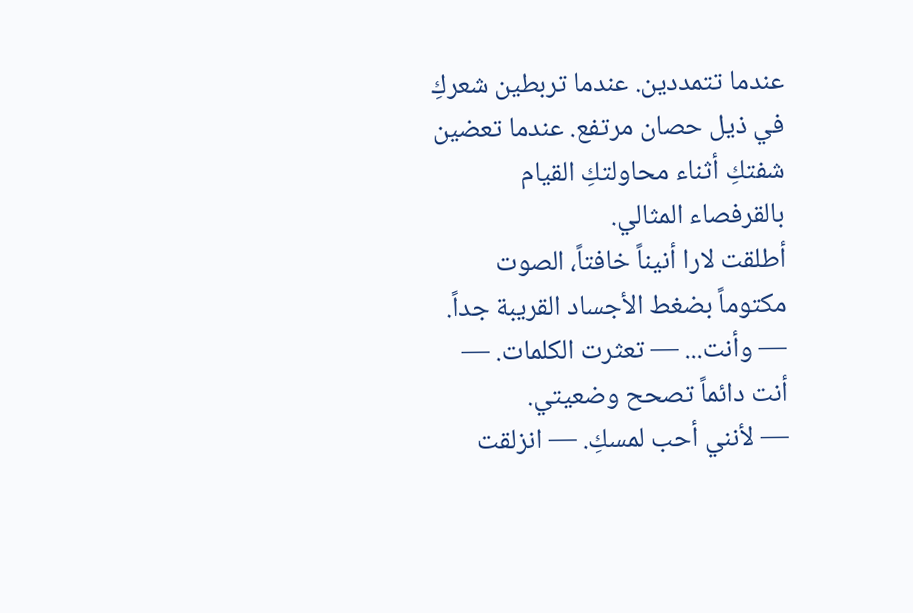عندما تتمددين. عندما تربطين شعركِ في ذيل حصان مرتفع. عندما تعضين شفتكِ أثناء محاولتكِ القيام بالقرفصاء المثالي.
أطلقت لارا أنيناً خافتاً، الصوت مكتوماً بضغط الأجساد القريبة جداً. — وأنت... — تعثرت الكلمات. — أنت دائماً تصحح وضعيتي.
— لأنني أحب لمسكِ. — انزلقت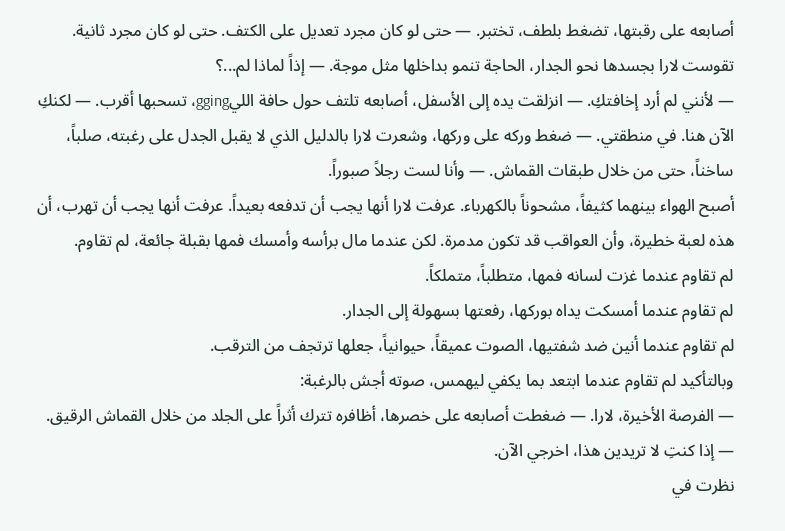أصابعه على رقبتها، تضغط بلطف، تختبر. — حتى لو كان مجرد تعديل على الكتف. حتى لو كان مجرد ثانية.
تقوست لارا بجسدها نحو الجدار، الحاجة تنمو بداخلها مثل موجة. — إذاً لماذا لم...؟
— لأنني لم أرد إخافتكِ. — انزلقت يده إلى الأسفل، أصابعه تلتف حول حافة الليgging، تسحبها أقرب. — لكنكِ الآن هنا. في منطقتي. — ضغط وركه على وركها، وشعرت لارا بالدليل الذي لا يقبل الجدل على رغبته، صلباً، ساخناً، حتى من خلال طبقات القماش. — وأنا لست رجلاً صبوراً.
أصبح الهواء بينهما كثيفاً، مشحوناً بالكهرباء. عرفت لارا أنها يجب أن تدفعه بعيداً. عرفت أنها يجب أن تهرب، أن هذه لعبة خطيرة، وأن العواقب قد تكون مدمرة. لكن عندما مال برأسه وأمسك فمها بقبلة جائعة، لم تقاوم.
لم تقاوم عندما غزت لسانه فمها، متطلباً، متملكاً.
لم تقاوم عندما أمسكت يداه بوركها، رفعتها بسهولة إلى الجدار.
لم تقاوم عندما أنين ضد شفتيها، الصوت عميقاً، حيوانياً، جعلها ترتجف من الترقب.
وبالتأكيد لم تقاوم عندما ابتعد بما يكفي ليهمس، صوته أجش بالرغبة:
— الفرصة الأخيرة، لارا. — ضغطت أصابعه على خصرها، أظافره تترك أثراً على الجلد من خلال القماش الرقيق. — إذا كنتِ لا تريدين هذا، اخرجي الآن.
نظرت في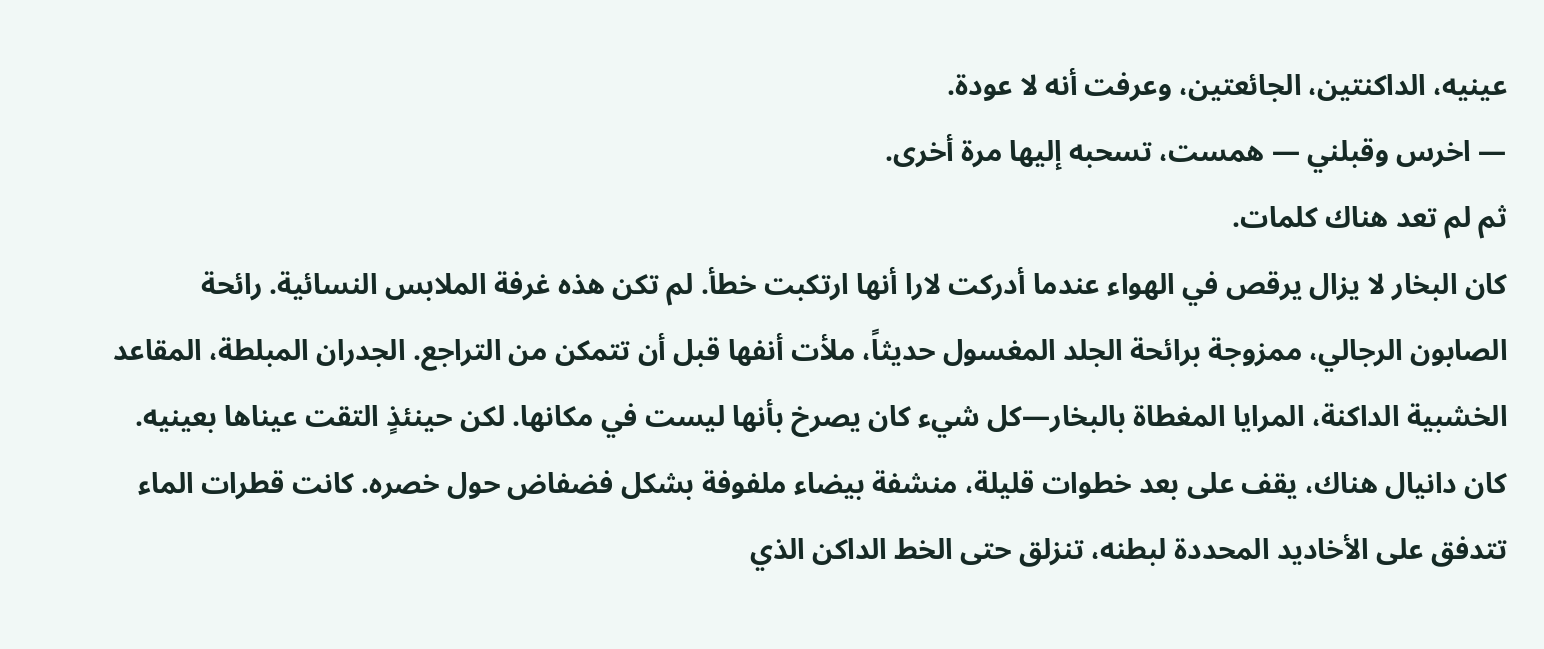عينيه، الداكنتين، الجائعتين، وعرفت أنه لا عودة.
— اخرس وقبلني — همست، تسحبه إليها مرة أخرى.
ثم لم تعد هناك كلمات.
كان البخار لا يزال يرقص في الهواء عندما أدركت لارا أنها ارتكبت خطأ. لم تكن هذه غرفة الملابس النسائية. رائحة الصابون الرجالي، ممزوجة برائحة الجلد المغسول حديثاً، ملأت أنفها قبل أن تتمكن من التراجع. الجدران المبلطة، المقاعد الخشبية الداكنة، المرايا المغطاة بالبخار—كل شيء كان يصرخ بأنها ليست في مكانها. لكن حينئذٍ التقت عيناها بعينيه.
كان دانيال هناك، يقف على بعد خطوات قليلة، منشفة بيضاء ملفوفة بشكل فضفاض حول خصره. كانت قطرات الماء تتدفق على الأخاديد المحددة لبطنه، تنزلق حتى الخط الداكن الذي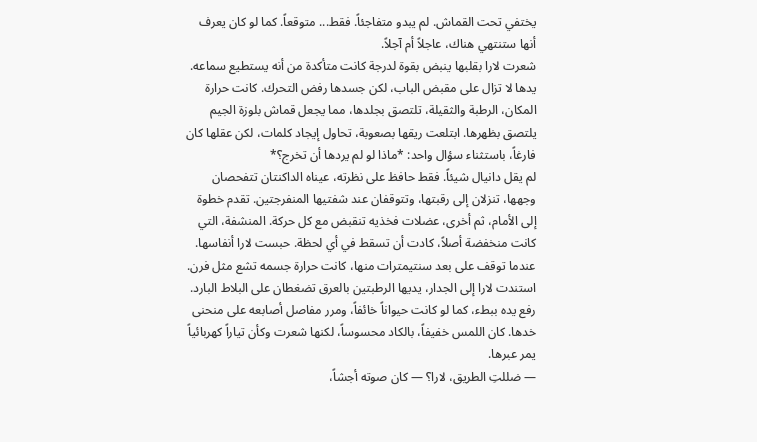يختفي تحت القماش. لم يبدو متفاجئاً. فقط... متوقعاً. كما لو كان يعرف أنها ستنتهي هناك، عاجلاً أم آجلاً.
شعرت لارا بقلبها ينبض بقوة لدرجة كانت متأكدة من أنه يستطيع سماعه. يدها لا تزال على مقبض الباب، لكن جسدها رفض التحرك. كانت حرارة المكان، الرطبة والثقيلة، تلتصق بجلدها، مما يجعل قماش بلوزة الجيم يلتصق بظهرها. ابتلعت ريقها بصعوبة، تحاول إيجاد كلمات، لكن عقلها كان فارغاً، باستثناء سؤال واحد: *ماذا لو لم يردها أن تخرج؟*
لم يقل دانيال شيئاً. فقط حافظ على نظرته، عيناه الداكنتان تتفحصان وجهها، تنزلان إلى رقبتها، وتتوقفان عند شفتيها المنفرجتين. تقدم خطوة إلى الأمام، ثم أخرى، عضلات فخذيه تنقبض مع كل حركة. المنشفة، التي كانت منخفضة أصلاً، كادت أن تسقط في أي لحظة. حبست لارا أنفاسها.
عندما توقف على بعد سنتيمترات منها، كانت حرارة جسمه تشع مثل فرن. استندت لارا إلى الجدار، يديها الرطبتين بالعرق تضغطان على البلاط البارد. رفع يده ببطء، كما لو كانت حيواناً خائفاً، ومرر مفاصل أصابعه على منحنى خدها. كان اللمس خفيفاً، بالكاد محسوساً، لكنها شعرت وكأن تياراً كهربائياً يمر عبرها.
— ضللتِ الطريق، لارا؟ — كان صوته أجشاً،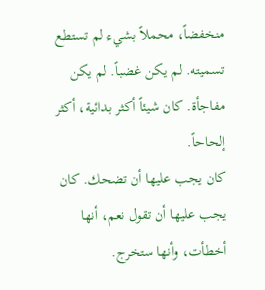منخفضاً، محملاً بشيء لم تستطع تسميته. لم يكن غضباً. لم يكن مفاجأة. كان شيئاً أكثر بدائية، أكثر إلحاحاً.
كان يجب عليها أن تضحك. كان يجب عليها أن تقول نعم، أنها أخطأت، وأنها ستخرج.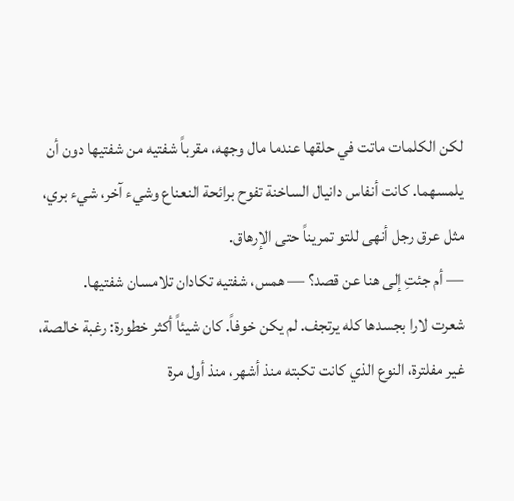لكن الكلمات ماتت في حلقها عندما مال وجهه، مقرباً شفتيه من شفتيها دون أن يلمسهما. كانت أنفاس دانيال الساخنة تفوح برائحة النعناع وشيء آخر، شيء بري، مثل عرق رجل أنهى للتو تمريناً حتى الإرهاق.
— أم جئتِ إلى هنا عن قصد؟ — همس، شفتيه تكادان تلامسان شفتيها.
شعرت لارا بجسدها كله يرتجف. لم يكن خوفاً. كان شيئاً أكثر خطورة: رغبة خالصة، غير مفلترة، النوع الذي كانت تكبته منذ أشهر، منذ أول مرة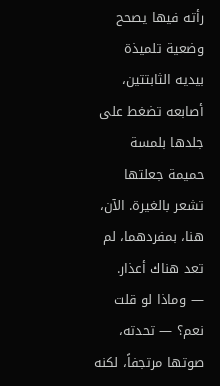رأته فيها يصحح وضعية تلميذة بيديه الثابتتين، أصابعه تضغط على جلدها بلمسة حميمة جعلتها تشعر بالغيرة. الآن، هنا، بمفردهما، لم تعد هناك أعذار.
— وماذا لو قلت نعم؟ — تحدته، صوتها مرتجفاً، لكنه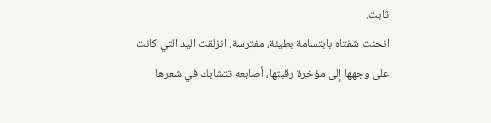ثابت.
انحنت شفتاه بابتسامة بطيئة، مفترسة. انزلقت اليد التي كانت على وجهها إلى مؤخرة رقبتها، أصابعه تتشابك في شعرها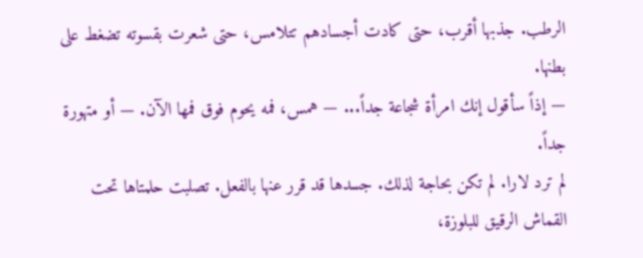الرطب. جذبها أقرب، حتى كادت أجسادهم تتلامس، حتى شعرت بقسوته تضغط على بطنها.
— إذاً سأقول إنك امرأة شجاعة جداً... — همس، فمه يحوم فوق فمها الآن. — أو متهورة جداً.
لم ترد لارا. لم تكن بحاجة لذلك. جسدها قد قرر عنها بالفعل. تصلبت حلمتاها تحت القماش الرقيق للبلوزة،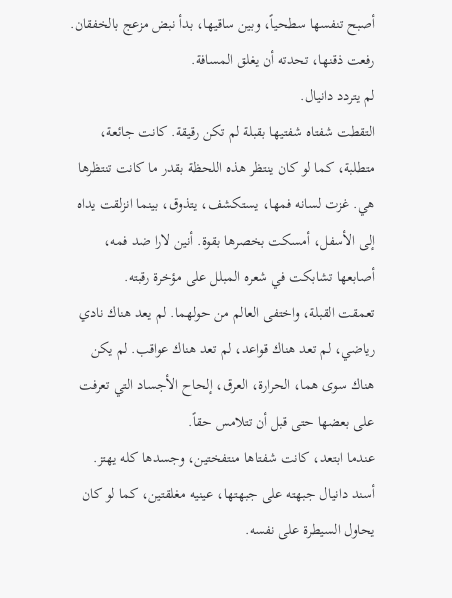أصبح تنفسها سطحياً، وبين ساقيها، بدأ نبض مزعج بالخفقان. رفعت ذقنها، تحدته أن يغلق المسافة.
لم يتردد دانيال.
التقطت شفتاه شفتيها بقبلة لم تكن رقيقة. كانت جائعة، متطلبة، كما لو كان ينتظر هذه اللحظة بقدر ما كانت تنتظرها هي. غزت لسانه فمها، يستكشف، يتذوق، بينما انزلقت يداه إلى الأسفل، أمسكت بخصرها بقوة. أنين لارا ضد فمه، أصابعها تشابكت في شعره المبلل على مؤخرة رقبته.
تعمقت القبلة، واختفى العالم من حولهما. لم يعد هناك نادي رياضي، لم تعد هناك قواعد، لم تعد هناك عواقب. لم يكن هناك سوى هما، الحرارة، العرق، إلحاح الأجساد التي تعرفت على بعضها حتى قبل أن تتلامس حقاً.
عندما ابتعد، كانت شفتاها منتفختين، وجسدها كله يهتز. أسند دانيال جبهته على جبهتها، عينيه مغلقتين، كما لو كان يحاول السيطرة على نفسه.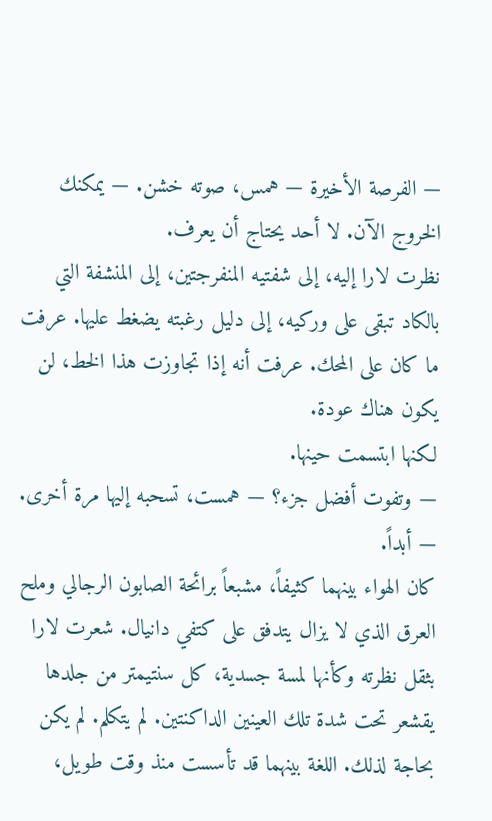— الفرصة الأخيرة — همس، صوته خشن. — يمكنك الخروج الآن. لا أحد يحتاج أن يعرف.
نظرت لارا إليه، إلى شفتيه المنفرجتين، إلى المنشفة التي بالكاد تبقى على وركيه، إلى دليل رغبته يضغط عليها. عرفت ما كان على المحك. عرفت أنه إذا تجاوزت هذا الخط، لن يكون هناك عودة.
لكنها ابتسمت حينها.
— وتفوت أفضل جزء؟ — همست، تسحبه إليها مرة أخرى. — أبداً.
كان الهواء بينهما كثيفاً، مشبعاً برائحة الصابون الرجالي وملح العرق الذي لا يزال يتدفق على كتفي دانيال. شعرت لارا بثقل نظرته وكأنها لمسة جسدية، كل سنتيمتر من جلدها يقشعر تحت شدة تلك العينين الداكنتين. لم يتكلم. لم يكن بحاجة لذلك. اللغة بينهما قد تأسست منذ وقت طويل،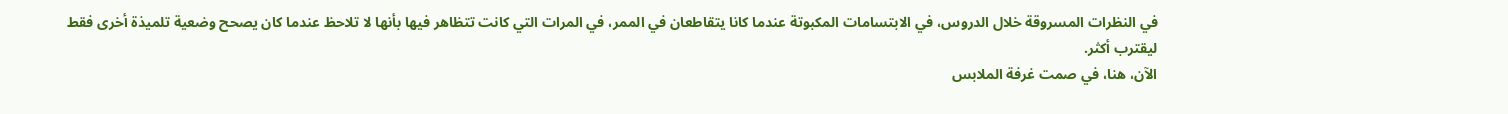في النظرات المسروقة خلال الدروس، في الابتسامات المكبوتة عندما كانا يتقاطعان في الممر، في المرات التي كانت تتظاهر فيها بأنها لا تلاحظ عندما كان يصحح وضعية تلميذة أخرى فقط ليقترب أكثر.
الآن، هنا، في صمت غرفة الملابس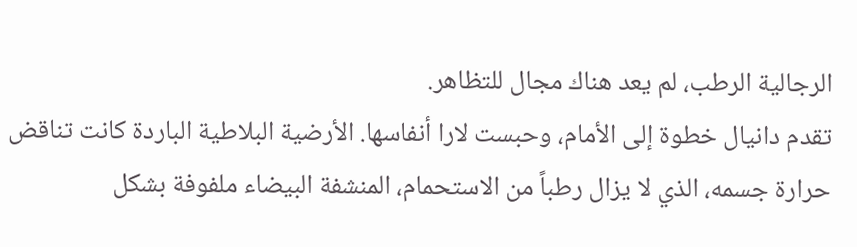الرجالية الرطب، لم يعد هناك مجال للتظاهر.
تقدم دانيال خطوة إلى الأمام، وحبست لارا أنفاسها. الأرضية البلاطية الباردة كانت تناقض حرارة جسمه، الذي لا يزال رطباً من الاستحمام، المنشفة البيضاء ملفوفة بشكل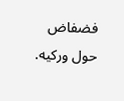فضفاض حول وركيه.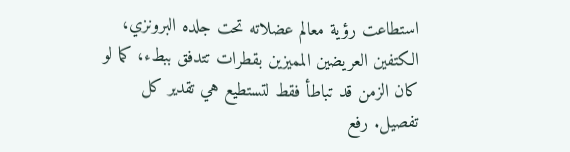استطاعت رؤية معالم عضلاته تحت جلده البرونزي، الكتفين العريضين المميزين بقطرات تتدفق ببطء، كما لو كان الزمن قد تباطأ فقط لتستطيع هي تقدير كل تفصيل. رفع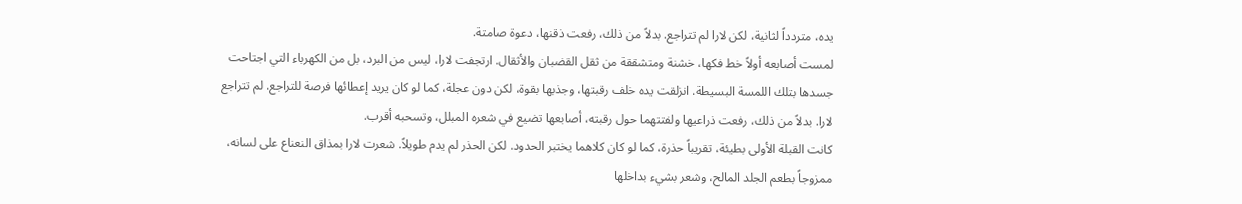يده، متردداً لثانية، لكن لارا لم تتراجع. بدلاً من ذلك، رفعت ذقنها، دعوة صامتة.
لمست أصابعه أولاً خط فكها، خشنة ومتشققة من ثقل القضبان والأثقال. ارتجفت لارا، ليس من البرد، بل من الكهرباء التي اجتاحت جسدها بتلك اللمسة البسيطة. انزلقت يده خلف رقبتها، وجذبها بقوة، لكن دون عجلة، كما لو كان يريد إعطائها فرصة للتراجع. لم تتراجع لارا. بدلاً من ذلك، رفعت ذراعيها ولفتتهما حول رقبته، أصابعها تضيع في شعره المبلل، وتسحبه أقرب.
كانت القبلة الأولى بطيئة، تقريباً حذرة، كما لو كان كلاهما يختبر الحدود. لكن الحذر لم يدم طويلاً. شعرت لارا بمذاق النعناع على لسانه، ممزوجاً بطعم الجلد المالح، وشعر بشيء بداخلها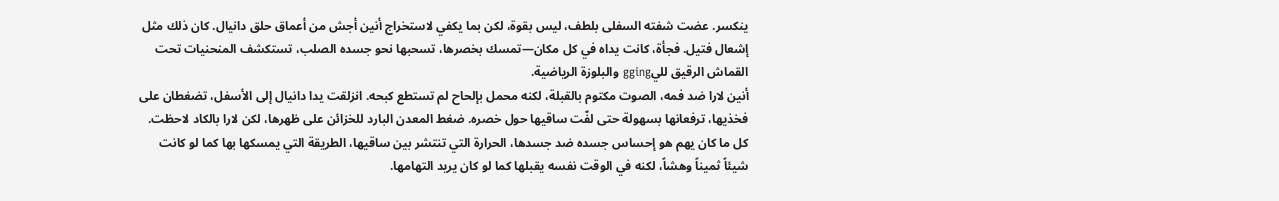ينكسر. عضت شفته السفلى بلطف، ليس بقوة، لكن بما يكفي لاستخراج أنين أجش من أعماق حلق دانيال. كان ذلك مثل إشعال فتيل. فجأة، كانت يداه في كل مكان—تمسك بخصرها، تسحبها نحو جسده الصلب، تستكشف المنحنيات تحت القماش الرقيق لليgging والبلوزة الرياضية.
أنين لارا ضد فمه، الصوت مكتوم بالقبلة، لكنه محمل بإلحاح لم تستطع كبحه. انزلقت يدا دانيال إلى الأسفل، تضغطان على فخذيها، ترفعانها بسهولة حتى لفّت ساقيها حول خصره. ضغط المعدن البارد للخزائن على ظهرها، لكن لارا بالكاد لاحظت. كل ما كان يهم هو إحساس جسده ضد جسدها، الحرارة التي تنتشر بين ساقيها، الطريقة التي يمسكها بها كما لو كانت شيئاً ثميناً وهشاً، لكنه في الوقت نفسه يقبلها كما لو كان يريد التهامها.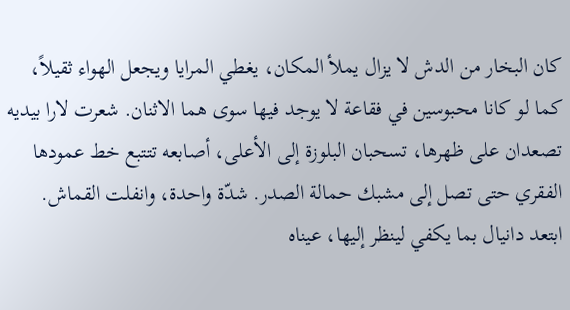كان البخار من الدش لا يزال يملأ المكان، يغطي المرايا ويجعل الهواء ثقيلاً، كما لو كانا محبوسين في فقاعة لا يوجد فيها سوى هما الاثنان. شعرت لارا بيديه تصعدان على ظهرها، تسحبان البلوزة إلى الأعلى، أصابعه تتتبع خط عمودها الفقري حتى تصل إلى مشبك حمالة الصدر. شدّة واحدة، وانفلت القماش. ابتعد دانيال بما يكفي لينظر إليها، عيناه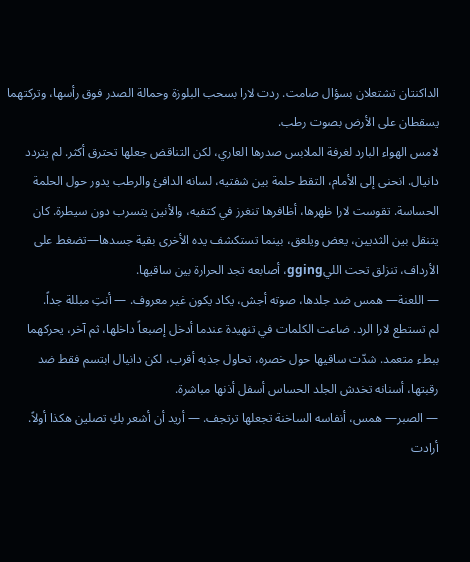الداكنتان تشتعلان بسؤال صامت. ردت لارا بسحب البلوزة وحمالة الصدر فوق رأسها، وتركتهما يسقطان على الأرض بصوت رطب.
لامس الهواء البارد لغرفة الملابس صدرها العاري، لكن التناقض جعلها تحترق أكثر. لم يتردد دانيال. انحنى إلى الأمام، التقط حلمة بين شفتيه، لسانه الدافئ والرطب يدور حول الحلمة الحساسة. تقوست لارا ظهرها، أظافرها تنغرز في كتفيه، والأنين يتسرب دون سيطرة. كان يتنقل بين الثديين، يعض ويلعق، بينما تستكشف يده الأخرى بقية جسدها—تضغط على الأرداف، تنزلق تحت الليgging، أصابعه تجد الحرارة بين ساقيها.
— اللعنة— همس ضد جلدها، صوته أجش، يكاد يكون غير معروف. — أنتِ مبللة جداً.
لم تستطع لارا الرد. ضاعت الكلمات في تنهيدة عندما أدخل إصبعاً داخلها، ثم آخر، يحركهما ببطء متعمد. شدّت ساقيها حول خصره، تحاول جذبه أقرب، لكن دانيال ابتسم فقط ضد رقبتها، أسنانه تخدش الجلد الحساس أسفل أذنها مباشرة.
— الصبر— همس، أنفاسه الساخنة تجعلها ترتجف. — أريد أن أشعر بكِ تصلين هكذا أولاً.
أرادت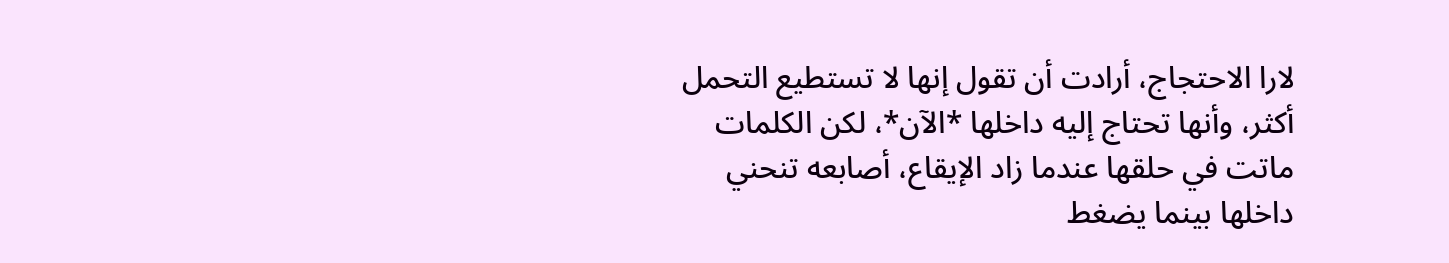لارا الاحتجاج، أرادت أن تقول إنها لا تستطيع التحمل أكثر، وأنها تحتاج إليه داخلها *الآن*، لكن الكلمات ماتت في حلقها عندما زاد الإيقاع، أصابعه تنحني داخلها بينما يضغط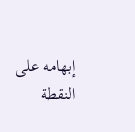إبهامه على النقطة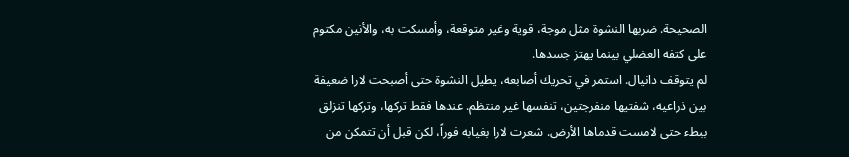الصحيحة. ضربها النشوة مثل موجة، قوية وغير متوقعة، وأمسكت به، والأنين مكتوم على كتفه العضلي بينما يهتز جسدها.
لم يتوقف دانيال. استمر في تحريك أصابعه، يطيل النشوة حتى أصبحت لارا ضعيفة بين ذراعيه، شفتيها منفرجتين، تنفسها غير منتظم. عندها فقط تركها، وتركها تنزلق ببطء حتى لامست قدماها الأرض. شعرت لارا بغيابه فوراً، لكن قبل أن تتمكن من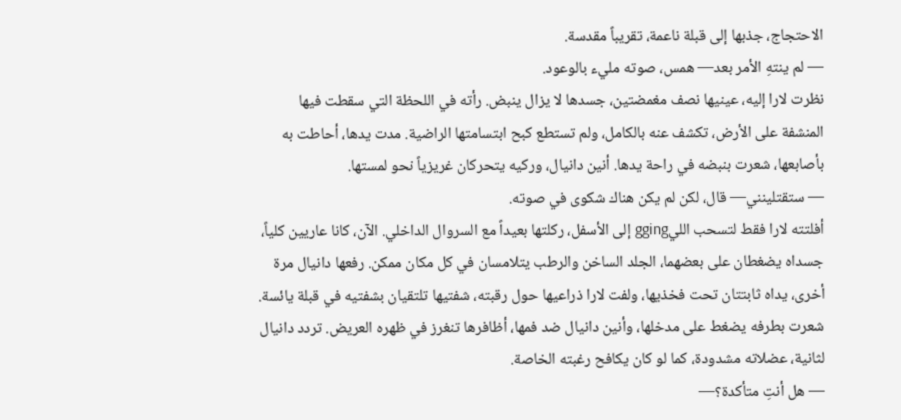الاحتجاج، جذبها إلى قبلة ناعمة، تقريباً مقدسة.
— لم ينتهِ الأمر بعد— همس، صوته مليء بالوعود.
نظرت لارا إليه، عينيها نصف مغمضتين، جسدها لا يزال ينبض. رأته في اللحظة التي سقطت فيها المنشفة على الأرض، تكشف عنه بالكامل، ولم تستطع كبح ابتسامتها الراضية. مدت يدها، أحاطت به بأصابعها، شعرت بنبضه في راحة يدها. أنين دانيال، وركيه يتحركان غريزياً نحو لمستها.
— ستقتلينني— قال، لكن لم يكن هناك شكوى في صوته.
أفلتته لارا فقط لتسحب الليgging إلى الأسفل، ركلتها بعيداً مع السروال الداخلي. الآن، كانا عاريين كلياً، جسداه يضغطان على بعضهما، الجلد الساخن والرطب يتلامسان في كل مكان ممكن. رفعها دانيال مرة أخرى، يداه ثابتتان تحت فخذيها، ولفت لارا ذراعيها حول رقبته، شفتيها تلتقيان بشفتيه في قبلة يائسة.
شعرت بطرفه يضغط على مدخلها، وأنين دانيال ضد فمها، أظافرها تنغرز في ظهره العريض. تردد دانيال لثانية، عضلاته مشدودة، كما لو كان يكافح رغبته الخاصة.
— هل أنتِ متأكدة؟—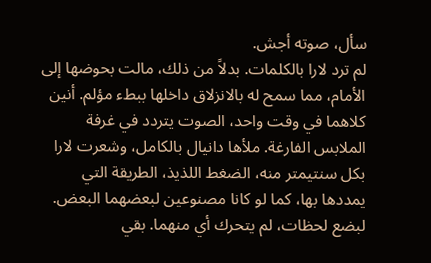سأل، صوته أجش.
لم ترد لارا بالكلمات. بدلاً من ذلك، مالت بحوضها إلى الأمام، مما سمح له بالانزلاق داخلها ببطء مؤلم. أنين كلاهما في وقت واحد، الصوت يتردد في غرفة الملابس الفارغة. ملأها دانيال بالكامل، وشعرت لارا بكل سنتيمتر منه، الضغط اللذيذ، الطريقة التي يمددها بها، كما لو كانا مصنوعين لبعضهما البعض.
لبضع لحظات، لم يتحرك أي منهما. بقي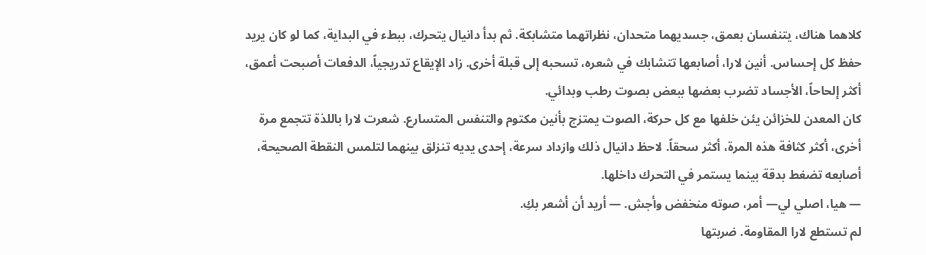كلاهما هناك، يتنفسان بعمق، جسديهما متحدان، نظراتهما متشابكة. ثم بدأ دانيال يتحرك، ببطء في البداية، كما لو كان يريد حفظ كل إحساس. أنين لارا، أصابعها تتشابك في شعره، تسحبه إلى قبلة أخرى. زاد الإيقاع تدريجياً، الدفعات أصبحت أعمق، أكثر إلحاحاً، الأجساد تضرب بعضها ببعض بصوت رطب وبدائي.
كان المعدن للخزائن يئن خلفها مع كل حركة، الصوت يمتزج بأنين مكتوم والتنفس المتسارع. شعرت لارا باللذة تتجمع مرة أخرى، أكثر كثافة هذه المرة، أكثر سحقاً. لاحظ دانيال ذلك وازداد سرعة، إحدى يديه تنزلق بينهما لتلمس النقطة الصحيحة، أصابعه تضغط بدقة بينما يستمر في التحرك داخلها.
— هيا، اصلي لي— أمر، صوته منخفض وأجش. — أريد أن أشعر بكِ.
لم تستطع لارا المقاومة. ضربتها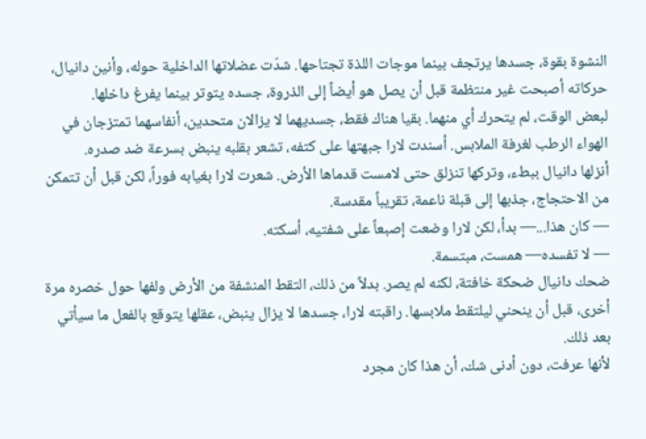النشوة بقوة، جسدها يرتجف بينما موجات اللذة تجتاحها. شدّت عضلاتها الداخلية حوله، وأنين دانيال، حركاته أصبحت غير منتظمة قبل أن يصل هو أيضاً إلى الذروة، جسده يتوتر بينما يفرغ داخلها.
لبعض الوقت، لم يتحرك أي منهما. بقيا هناك فقط، جسديهما لا يزالان متحدين، أنفاسهما تمتزجان في الهواء الرطب لغرفة الملابس. أسندت لارا جبهتها على كتفه، تشعر بقلبه ينبض بسرعة ضد صدره.
أنزلها دانيال ببطء، وتركها تنزلق حتى لامست قدماها الأرض. شعرت لارا بغيابه فوراً، لكن قبل أن تتمكن من الاحتجاج، جذبها إلى قبلة ناعمة، تقريباً مقدسة.
— كان هذا...— بدأ، لكن لارا وضعت إصبعاً على شفتيه، أسكته.
— لا تفسده— همست، مبتسمة.
ضحك دانيال ضحكة خافتة، لكنه لم يصر. بدلاً من ذلك، التقط المنشفة من الأرض ولفها حول خصره مرة أخرى، قبل أن ينحني ليلتقط ملابسها. راقبته لارا، جسدها لا يزال ينبض، عقلها يتوقع بالفعل ما سيأتي بعد ذلك.
لأنها عرفت، دون أدنى شك، أن هذا كان مجرد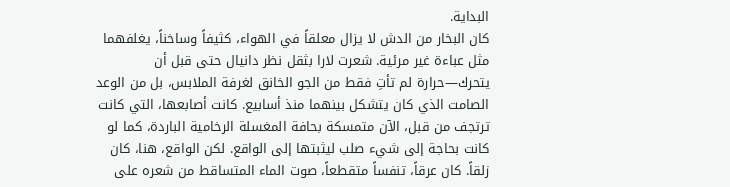البداية.
كان البخار من الدش لا يزال معلقاً في الهواء، كثيفاً وساخناً، يغلفهما مثل عباءة غير مرئية. شعرت لارا بثقل نظر دانيال حتى قبل أن يتحرك—حرارة لم تأتِ فقط من الجو الخانق لغرفة الملابس، بل من الوعد الصامت الذي كان يتشكل بينهما منذ أسابيع. كانت أصابعها، التي كانت ترتجف من قبل، الآن متمسكة بحافة المغسلة الرخامية الباردة، كما لو كانت بحاجة إلى شيء صلب ليثبتها إلى الواقع. لكن الواقع، هنا، كان زلقاً. كان عرقاً، تنفساً متقطعاً، صوت الماء المتساقط من شعره على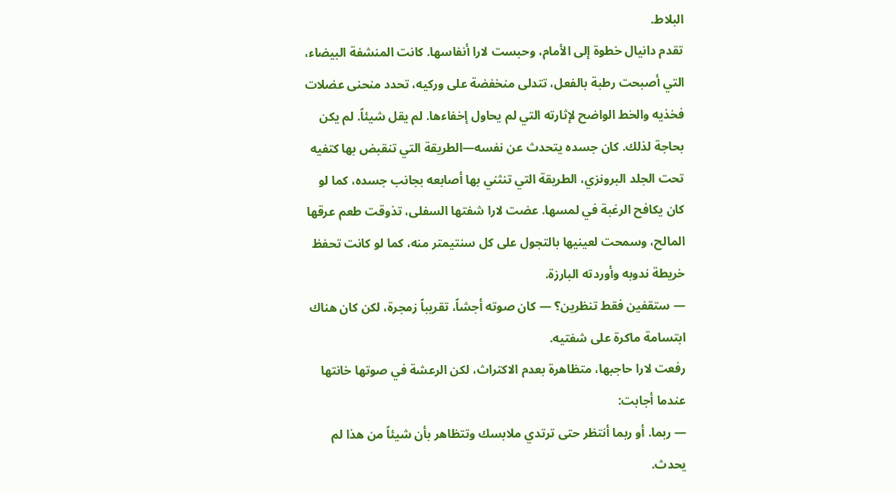البلاط.
تقدم دانيال خطوة إلى الأمام، وحبست لارا أنفاسها. كانت المنشفة البيضاء، التي أصبحت رطبة بالفعل، تتدلى منخفضة على وركيه، تحدد منحنى عضلات فخذيه والخط الواضح لإثارته التي لم يحاول إخفاءها. لم يقل شيئاً. لم يكن بحاجة لذلك. كان جسده يتحدث عن نفسه—الطريقة التي تنقبض بها كتفيه تحت الجلد البرونزي، الطريقة التي تنثني بها أصابعه بجانب جسده، كما لو كان يكافح الرغبة في لمسها. عضت لارا شفتها السفلى، تذوقت طعم عرقها المالح، وسمحت لعينيها بالتجول على كل سنتيمتر منه، كما لو كانت تحفظ خريطة ندوبه وأوردته البارزة.
— ستقفين فقط تنظرين؟ — كان صوته أجشاً، تقريباً زمجرة، لكن كان هناك ابتسامة ماكرة على شفتيه.
رفعت لارا حاجبها، متظاهرة بعدم الاكتراث، لكن الرعشة في صوتها خانتها عندما أجابت:
— ربما. أو ربما أنتظر حتى ترتدي ملابسك وتتظاهر بأن شيئاً من هذا لم يحدث.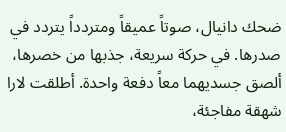ضحك دانيال، صوتاً عميقاً ومتردداً يتردد في صدرها. في حركة سريعة، جذبها من خصرها، ألصق جسديهما معاً دفعة واحدة. أطلقت لارا شهقة مفاجئة،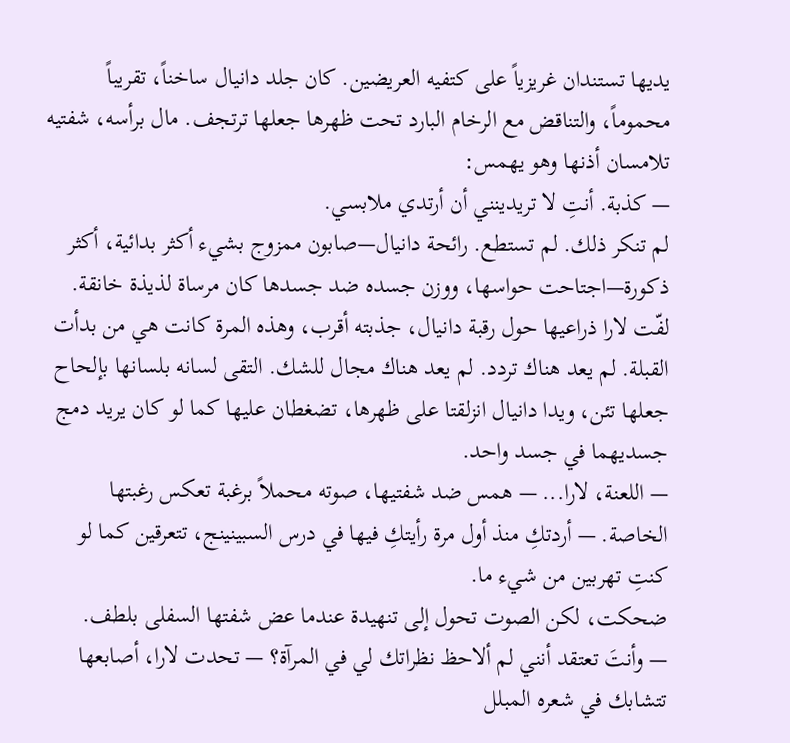يديها تستندان غريزياً على كتفيه العريضين. كان جلد دانيال ساخناً، تقريباً محموماً، والتناقض مع الرخام البارد تحت ظهرها جعلها ترتجف. مال برأسه، شفتيه تلامسان أذنها وهو يهمس:
— كذبة. أنتِ لا تريدينني أن أرتدي ملابسي.
لم تنكر ذلك. لم تستطع. رائحة دانيال—صابون ممزوج بشيء أكثر بدائية، أكثر ذكورة—اجتاحت حواسها، ووزن جسده ضد جسدها كان مرساة لذيذة خانقة. لفّت لارا ذراعيها حول رقبة دانيال، جذبته أقرب، وهذه المرة كانت هي من بدأت القبلة. لم يعد هناك تردد. لم يعد هناك مجال للشك. التقى لسانه بلسانها بإلحاح جعلها تئن، ويدا دانيال انزلقتا على ظهرها، تضغطان عليها كما لو كان يريد دمج جسديهما في جسد واحد.
— اللعنة، لارا... — همس ضد شفتيها، صوته محملاً برغبة تعكس رغبتها الخاصة. — أردتكِ منذ أول مرة رأيتكِ فيها في درس السبينينج، تتعرقين كما لو كنتِ تهربين من شيء ما.
ضحكت، لكن الصوت تحول إلى تنهيدة عندما عض شفتها السفلى بلطف.
— وأنتَ تعتقد أنني لم ألاحظ نظراتك لي في المرآة؟ — تحدت لارا، أصابعها تتشابك في شعره المبلل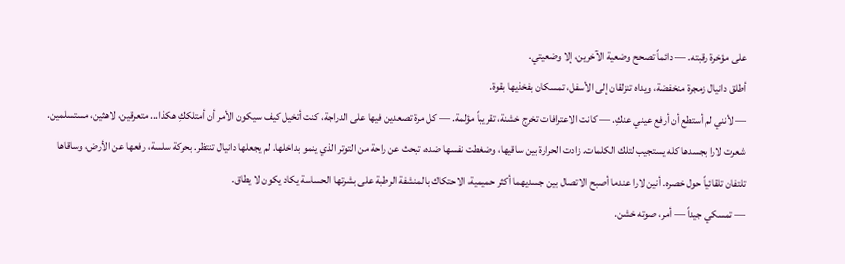على مؤخرة رقبته. — دائماً تصحح وضعية الآخرين، إلا وضعيتي.
أطلق دانيال زمجرة منخفضة، ويداه تنزلقان إلى الأسفل، تمسكان بفخذيها بقوة.
— لأنني لم أستطع أن أرفع عيني عنكِ. — كانت الاعترافات تخرج خشنة، تقريباً مؤلمة. — كل مرة تصعدين فيها على الدراجة، كنت أتخيل كيف سيكون الأمر أن أمتلككِ هكذا... متعرقين، لاهثين، مستسلمين.
شعرت لارا بجسدها كله يستجيب لتلك الكلمات. زادت الحرارة بين ساقيها، وضغطت نفسها ضده، تبحث عن راحة من التوتر الذي ينمو بداخلها. لم يجعلها دانيال تنتظر. بحركة سلسة، رفعها عن الأرض، وساقاها تلتفان تلقائياً حول خصره. أنين لارا عندما أصبح الاتصال بين جسديهما أكثر حميمية، الاحتكاك بالمنشفة الرطبة على بشرتها الحساسة يكاد يكون لا يطاق.
— تمسكي جيداً — أمر، صوته خشن.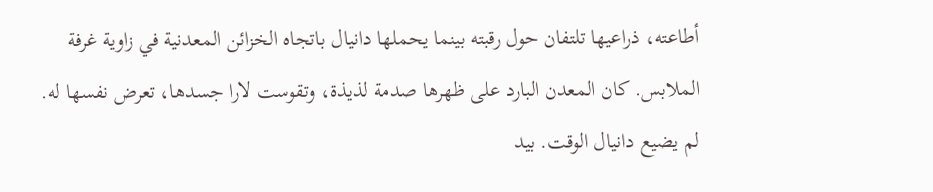أطاعته، ذراعيها تلتفان حول رقبته بينما يحملها دانيال باتجاه الخزائن المعدنية في زاوية غرفة الملابس. كان المعدن البارد على ظهرها صدمة لذيذة، وتقوست لارا جسدها، تعرض نفسها له. لم يضيع دانيال الوقت. بيد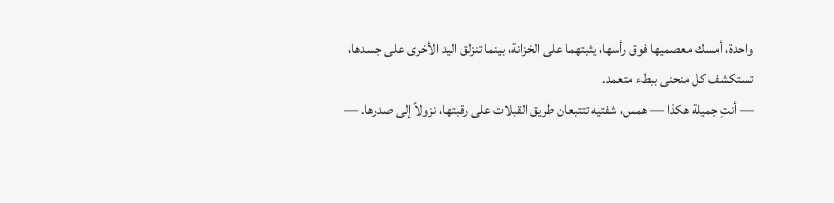واحدة، أمسك معصميها فوق رأسها، يثبتهما على الخزانة، بينما تنزلق اليد الأخرى على جسدها، تستكشف كل منحنى ببطء متعمد.
— أنتِ جميلة هكذا — همس، شفتيه تتتبعان طريق القبلات على رقبتها، نزولاً إلى صدرها. —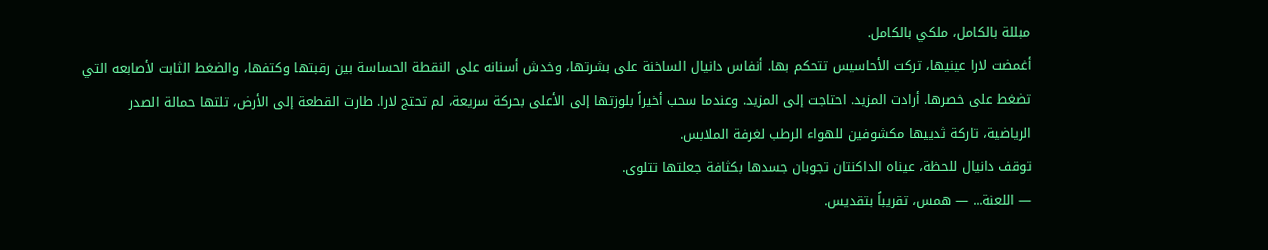مبللة بالكامل، ملكي بالكامل.
أغمضت لارا عينيها، تركت الأحاسيس تتحكم بها. أنفاس دانيال الساخنة على بشرتها، وخدش أسنانه على النقطة الحساسة بين رقبتها وكتفها، والضغط الثابت لأصابعه التي تضغط على خصرها. أرادت المزيد. احتاجت إلى المزيد. وعندما سحب أخيراً بلوزتها إلى الأعلى بحركة سريعة، لم تحتج لارا. طارت القطعة إلى الأرض، تلتها حمالة الصدر الرياضية، تاركة ثدييها مكشوفين للهواء الرطب لغرفة الملابس.
توقف دانيال للحظة، عيناه الداكنتان تجوبان جسدها بكثافة جعلتها تتلوى.
— اللعنة... — همس، تقريباً بتقديس.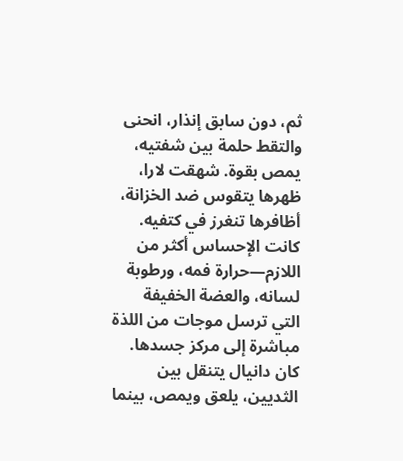ثم، دون سابق إنذار، انحنى والتقط حلمة بين شفتيه، يمص بقوة. شهقت لارا، ظهرها يتقوس ضد الخزانة، أظافرها تنغرز في كتفيه. كانت الإحساس أكثر من اللازم—حرارة فمه، ورطوبة لسانه، والعضة الخفيفة التي ترسل موجات من اللذة مباشرة إلى مركز جسدها. كان دانيال يتنقل بين الثديين، يلعق ويمص، بينما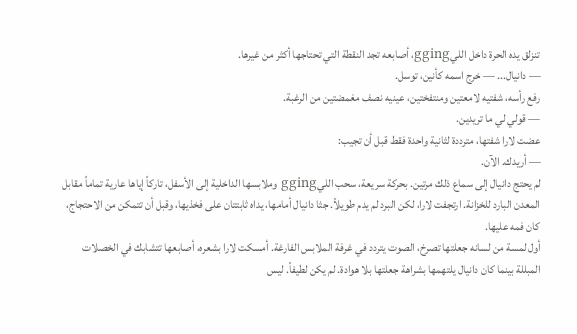تنزلق يده الحرة داخل الليgging، أصابعه تجد النقطة التي تحتاجها أكثر من غيرها.
— دانيال... — خرج اسمه كأنين، توسل.
رفع رأسه، شفتيه لامعتين ومنتفختين، عينيه نصف مغمضتين من الرغبة.
— قولي لي ما تريدين.
عضت لارا شفتها، مترددة لثانية واحدة فقط قبل أن تجيب:
— أريدك. الآن.
لم يحتج دانيال إلى سماع ذلك مرتين. بحركة سريعة، سحب الليgging وملابسها الداخلية إلى الأسفل، تاركاً إياها عارية تماماً مقابل المعدن البارد للخزانة. ارتجفت لارا، لكن البرد لم يدم طويلاً. جثا دانيال أمامها، يداه ثابتتان على فخذيها، وقبل أن تتمكن من الاحتجاج، كان فمه عليها.
أول لمسة من لسانه جعلتها تصرخ، الصوت يتردد في غرفة الملابس الفارغة. أمسكت لارا بشعره، أصابعها تتشابك في الخصلات المبللة بينما كان دانيال يلتهمها بشراهة جعلتها بلا هوادة. لم يكن لطيفاً. ليس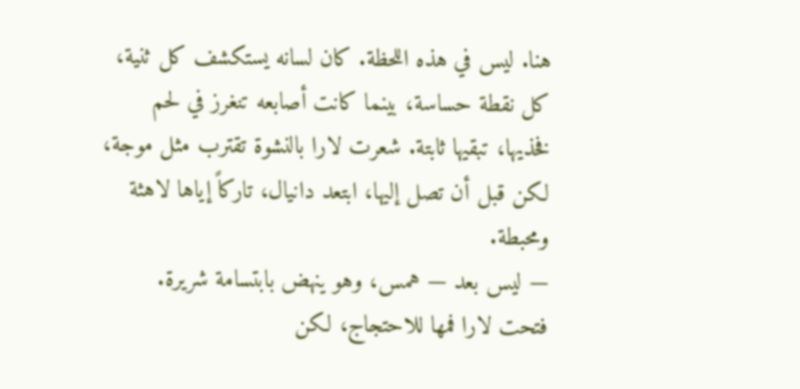هنا. ليس في هذه اللحظة. كان لسانه يستكشف كل ثنية، كل نقطة حساسة، بينما كانت أصابعه تنغرز في لحم فخذيها، تبقيها ثابتة. شعرت لارا بالنشوة تقترب مثل موجة، لكن قبل أن تصل إليها، ابتعد دانيال، تاركاً إياها لاهثة ومحبطة.
— ليس بعد — همس، وهو ينهض بابتسامة شريرة.
فتحت لارا فمها للاحتجاج، لكن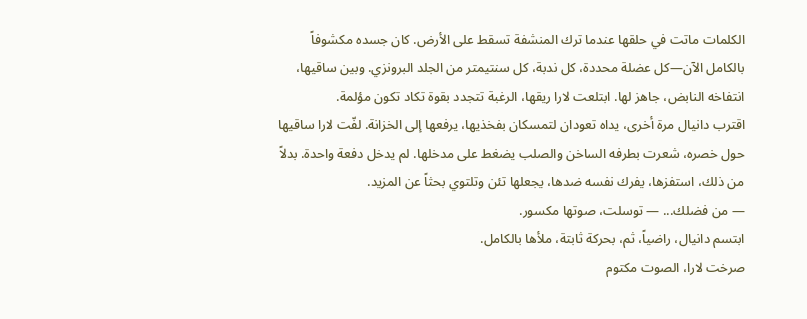الكلمات ماتت في حلقها عندما ترك المنشفة تسقط على الأرض. كان جسده مكشوفاً بالكامل الآن—كل عضلة محددة، كل ندبة، كل سنتيمتر من الجلد البرونزي. وبين ساقيها، انتفاخه النابض، جاهز لها. ابتلعت لارا ريقها، الرغبة تتجدد بقوة تكاد تكون مؤلمة.
اقترب دانيال مرة أخرى، يداه تعودان لتمسكان بفخذيها، يرفعها إلى الخزانة. لفّت لارا ساقيها حول خصره، شعرت بطرفه الساخن والصلب يضغط على مدخلها. لم يدخل دفعة واحدة. بدلاً من ذلك، استفزها، يفرك نفسه ضدها، يجعلها تئن وتلتوي بحثاً عن المزيد.
— من فضلك... — توسلت، صوتها مكسور.
ابتسم دانيال، راضياً، ثم، بحركة ثابتة، ملأها بالكامل.
صرخت لارا، الصوت مكتوم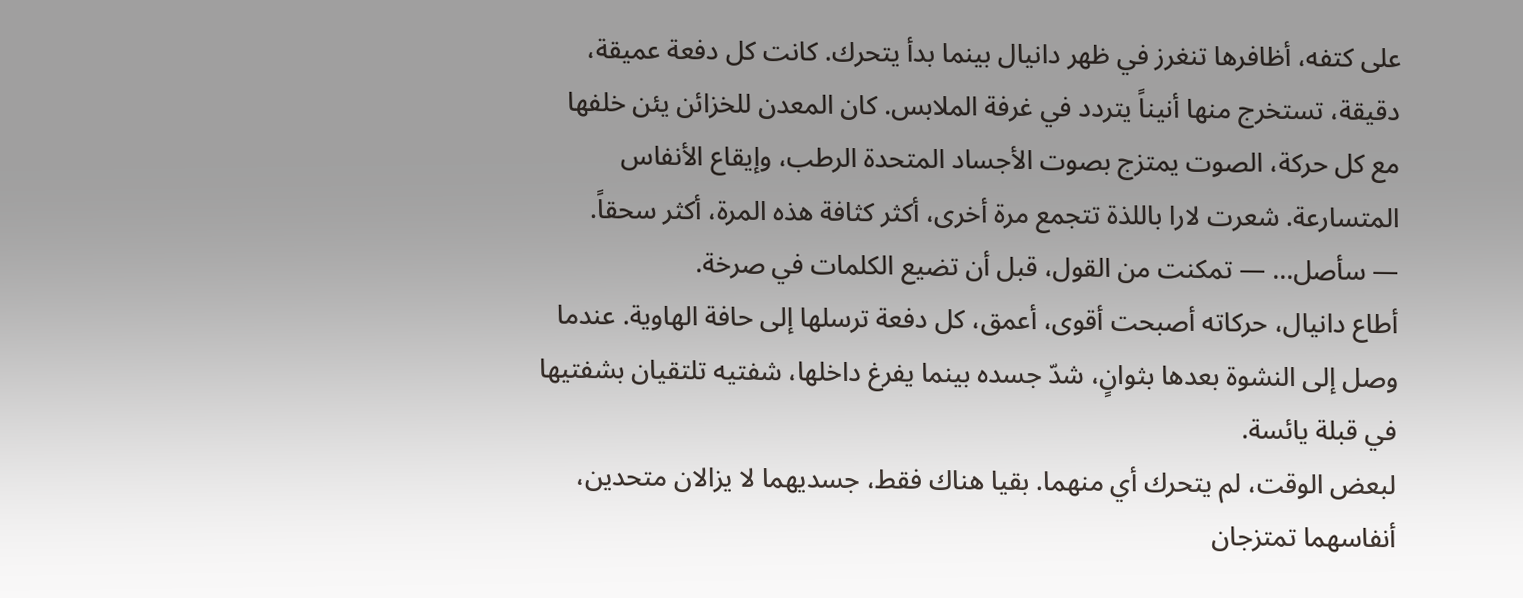على كتفه، أظافرها تنغرز في ظهر دانيال بينما بدأ يتحرك. كانت كل دفعة عميقة، دقيقة، تستخرج منها أنيناً يتردد في غرفة الملابس. كان المعدن للخزائن يئن خلفها مع كل حركة، الصوت يمتزج بصوت الأجساد المتحدة الرطب، وإيقاع الأنفاس المتسارعة. شعرت لارا باللذة تتجمع مرة أخرى، أكثر كثافة هذه المرة، أكثر سحقاً.
— سأصل... — تمكنت من القول، قبل أن تضيع الكلمات في صرخة.
أطاع دانيال، حركاته أصبحت أقوى، أعمق، كل دفعة ترسلها إلى حافة الهاوية. عندما وصل إلى النشوة بعدها بثوانٍ، شدّ جسده بينما يفرغ داخلها، شفتيه تلتقيان بشفتيها في قبلة يائسة.
لبعض الوقت، لم يتحرك أي منهما. بقيا هناك فقط، جسديهما لا يزالان متحدين، أنفاسهما تمتزجان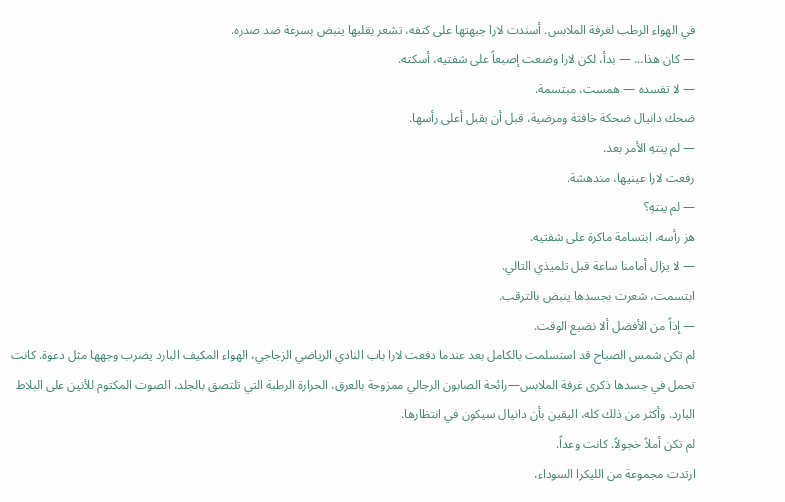في الهواء الرطب لغرفة الملابس. أسندت لارا جبهتها على كتفه، تشعر بقلبها ينبض بسرعة ضد صدره.
— كان هذا... — بدأ، لكن لارا وضعت إصبعاً على شفتيه، أسكته.
— لا تفسده — همست، مبتسمة.
ضحك دانيال ضحكة خافتة ومرضية، قبل أن يقبل أعلى رأسها.
— لم ينتهِ الأمر بعد.
رفعت لارا عينيها، مندهشة.
— لم ينتهِ؟
هز رأسه، ابتسامة ماكرة على شفتيه.
— لا يزال أمامنا ساعة قبل تلميذي التالي.
ابتسمت، شعرت بجسدها ينبض بالترقب.
— إذاً من الأفضل ألا نضيع الوقت.
لم تكن شمس الصباح قد استسلمت بالكامل بعد عندما دفعت لارا باب النادي الرياضي الزجاجي، الهواء المكيف البارد يضرب وجهها مثل دعوة. كانت تحمل في جسدها ذكرى غرفة الملابس—رائحة الصابون الرجالي ممزوجة بالعرق، الحرارة الرطبة التي تلتصق بالجلد، الصوت المكتوم للأنين على البلاط البارد. وأكثر من ذلك كله، اليقين بأن دانيال سيكون في انتظارها.
لم تكن أملاً خجولاً. كانت وعداً.
ارتدت مجموعة من الليكرا السوداء،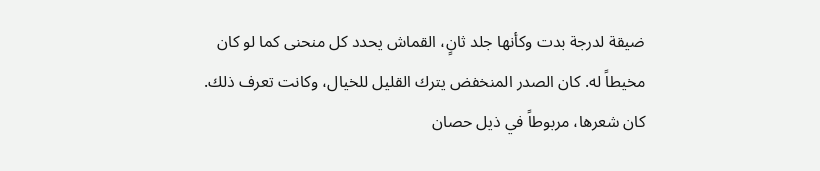ضيقة لدرجة بدت وكأنها جلد ثانٍ، القماش يحدد كل منحنى كما لو كان مخيطاً له. كان الصدر المنخفض يترك القليل للخيال، وكانت تعرف ذلك. كان شعرها، مربوطاً في ذيل حصان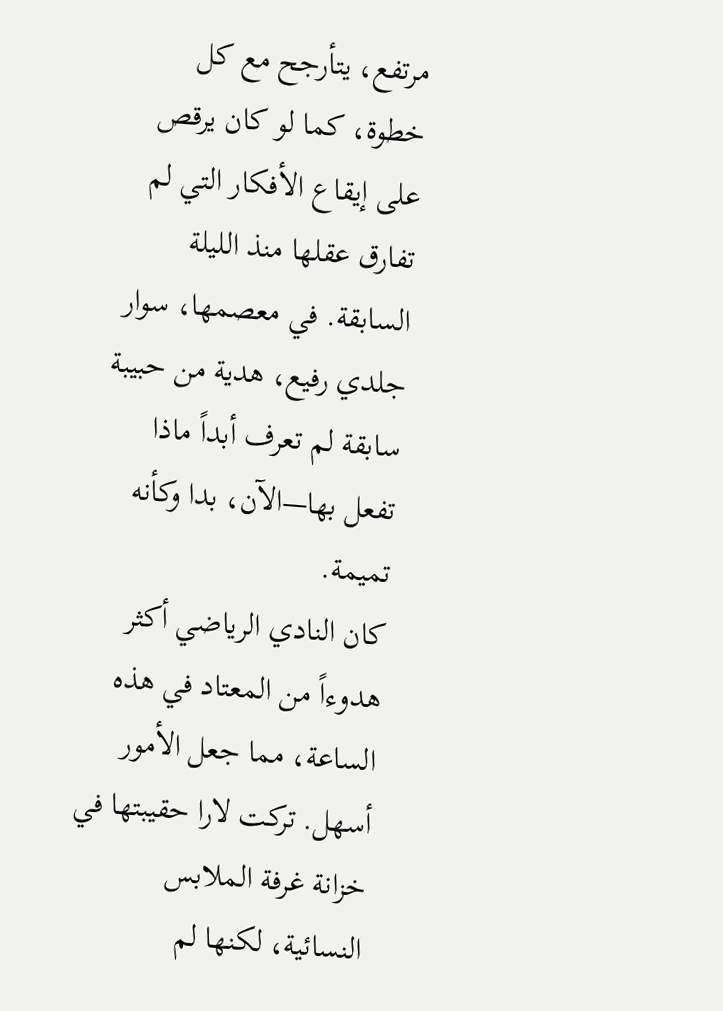مرتفع، يتأرجح مع كل خطوة، كما لو كان يرقص على إيقاع الأفكار التي لم تفارق عقلها منذ الليلة السابقة. في معصمها، سوار جلدي رفيع، هدية من حبيبة سابقة لم تعرف أبداً ماذا تفعل بها—الآن، بدا وكأنه تميمة.
كان النادي الرياضي أكثر هدوءاً من المعتاد في هذه الساعة، مما جعل الأمور أسهل. تركت لارا حقيبتها في خزانة غرفة الملابس النسائية، لكنها لم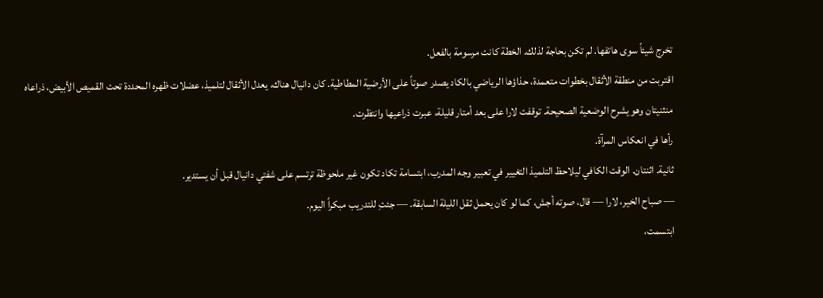تخرج شيئاً سوى هاتفها. لم تكن بحاجة لذلك. الخطة كانت مرسومة بالفعل.
اقتربت من منطقة الأثقال بخطوات متعمدة، حذاؤها الرياضي بالكاد يصدر صوتاً على الأرضية المطاطية. كان دانيال هناك، يعدل الأثقال لتلميذ، عضلات ظهره المحددة تحت القميص الأبيض، ذراعاه منثنيتان وهو يشرح الوضعية الصحيحة. توقفت لارا على بعد أمتار قليلة، عبرت ذراعيها وانتظرت.
رأها في انعكاس المرآة.
ثانية. اثنتان. الوقت الكافي ليلاحظ التلميذ التغيير في تعبير وجه المدرب، ابتسامة تكاد تكون غير ملحوظة ترتسم على شفتي دانيال قبل أن يستدير.
— صباح الخير، لارا — قال، صوته أجش، كما لو كان يحمل ثقل الليلة السابقة. — جئتِ للتدريب مبكراً اليوم.
ابتسمت،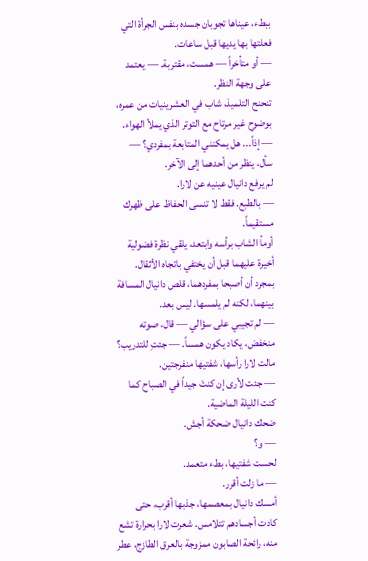ببطء، عيناها تجوبان جسده بنفس الجرأة التي فعلتها بها يديها قبل ساعات.
— أو متأخراً — همست، مقتربة. — يعتمد على وجهة النظر.
تنحنح التلميذ، شاب في العشرينيات من عمره، بوضوح غير مرتاح مع التوتر الذي يملأ الهواء.
— إذاً... هل يمكنني المتابعة بمفردي؟ — سأل، ينظر من أحدهما إلى الآخر.
لم يرفع دانيال عينيه عن لارا.
— بالطبع. فقط لا تنسى الحفاظ على ظهرك مستقيماً.
أومأ الشاب برأسه وابتعد، يلقي نظرة فضولية أخيرة عليهما قبل أن يختفي باتجاه الأثقال.
بمجرد أن أصبحا بمفردهما، قلص دانيال المسافة بينهما، لكنه لم يلمسها. ليس بعد.
— لم تجيبي على سؤالي — قال، صوته منخفض، يكاد يكون همساً. — جئتِ للتدريب؟
مالت لارا رأسها، شفتيها منفرجتين.
— جئت لأرى إن كنتَ جيداً في الصباح كما كنت الليلة الماضية.
ضحك دانيال ضحكة أجش.
— و؟
لحست شفتيها، بطء متعمد.
— ما زلت أقرر.
أمسك دانيال بمعصمها، جذبها أقرب، حتى كادت أجسادهم تتلامس. شعرت لارا بحرارة تشع منه، رائحة الصابون ممزوجة بالعرق الطازج، عطر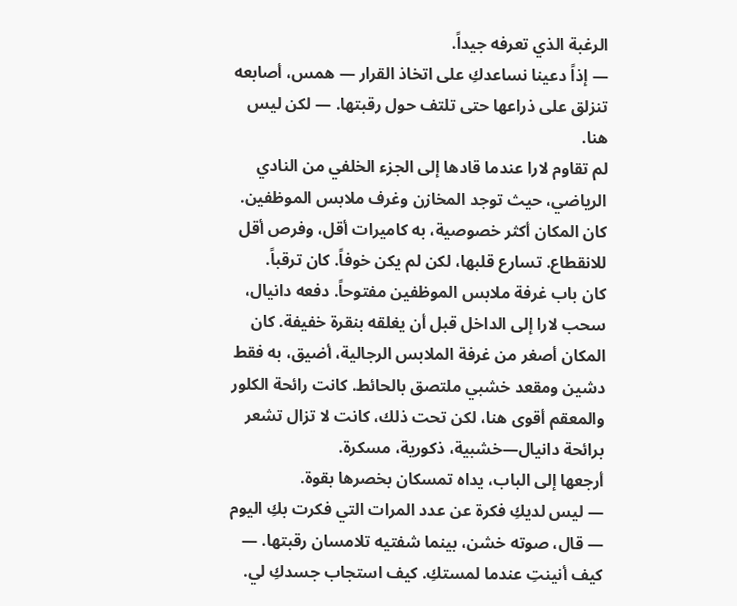الرغبة الذي تعرفه جيداً.
— إذاً دعينا نساعدكِ على اتخاذ القرار — همس، أصابعه تنزلق على ذراعها حتى تلتف حول رقبتها. — لكن ليس هنا.
لم تقاوم لارا عندما قادها إلى الجزء الخلفي من النادي الرياضي، حيث توجد المخازن وغرف ملابس الموظفين. كان المكان أكثر خصوصية، به كاميرات أقل، وفرص أقل للانقطاع. تسارع قلبها، لكن لم يكن خوفاً. كان ترقباً.
كان باب غرفة ملابس الموظفين مفتوحاً. دفعه دانيال، سحب لارا إلى الداخل قبل أن يغلقه بنقرة خفيفة. كان المكان أصغر من غرفة الملابس الرجالية، أضيق، به فقط دشين ومقعد خشبي ملتصق بالحائط. كانت رائحة الكلور والمعقم أقوى هنا، لكن تحت ذلك، كانت لا تزال تشعر برائحة دانيال—خشبية، ذكورية، مسكرة.
أرجعها إلى الباب، يداه تمسكان بخصرها بقوة.
— ليس لديكِ فكرة عن عدد المرات التي فكرت بكِ اليوم — قال، صوته خشن، بينما شفتيه تلامسان رقبتها. — كيف أنينتِ عندما لمستكِ. كيف استجاب جسدكِ لي.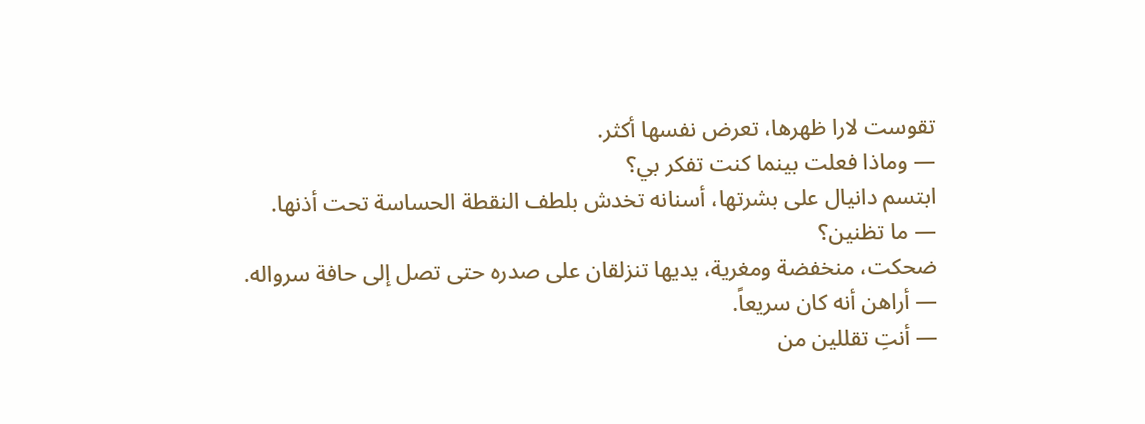تقوست لارا ظهرها، تعرض نفسها أكثر.
— وماذا فعلت بينما كنت تفكر بي؟
ابتسم دانيال على بشرتها، أسنانه تخدش بلطف النقطة الحساسة تحت أذنها.
— ما تظنين؟
ضحكت، منخفضة ومغرية، يديها تنزلقان على صدره حتى تصل إلى حافة سرواله.
— أراهن أنه كان سريعاً.
— أنتِ تقللين من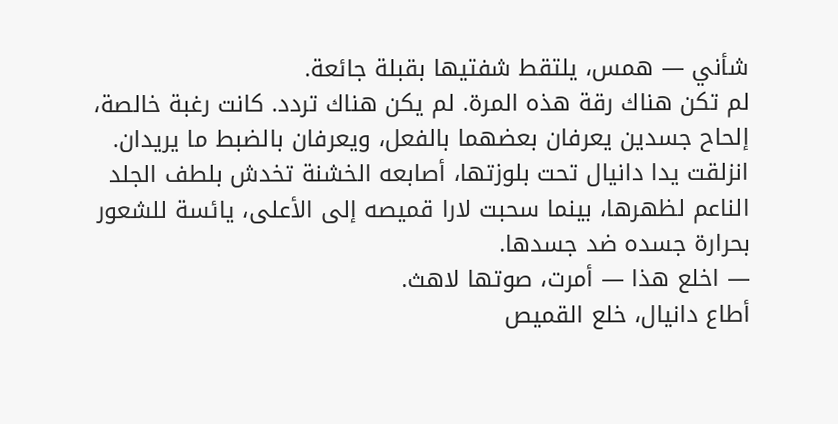شأني — همس، يلتقط شفتيها بقبلة جائعة.
لم تكن هناك رقة هذه المرة. لم يكن هناك تردد. كانت رغبة خالصة، إلحاح جسدين يعرفان بعضهما بالفعل، ويعرفان بالضبط ما يريدان. انزلقت يدا دانيال تحت بلوزتها، أصابعه الخشنة تخدش بلطف الجلد الناعم لظهرها، بينما سحبت لارا قميصه إلى الأعلى، يائسة للشعور بحرارة جسده ضد جسدها.
— اخلع هذا — أمرت، صوتها لاهث.
أطاع دانيال، خلع القميص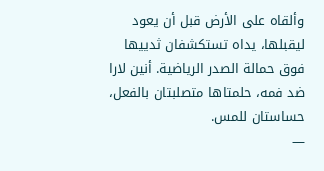وألقاه على الأرض قبل أن يعود ليقبلها، يداه تستكشفان ثدييها فوق حمالة الصدر الرياضية. أنين لارا ضد فمه، حلمتاها متصلبتان بالفعل، حساستان للمس.
—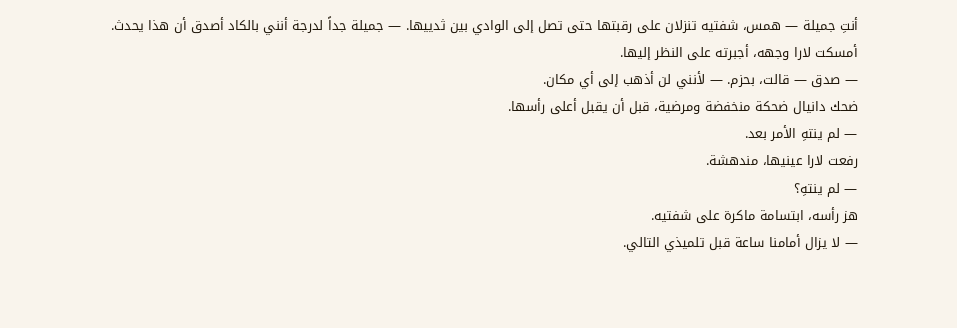أنتِ جميلة — همس، شفتيه تنزلان على رقبتها حتى تصل إلى الوادي بين ثدييها. — جميلة جداً لدرجة أنني بالكاد أصدق أن هذا يحدث.
أمسكت لارا وجهه، أجبرته على النظر إليها.
— صدق — قالت، بحزم. — لأنني لن أذهب إلى أي مكان.
ضحك دانيال ضحكة منخفضة ومرضية، قبل أن يقبل أعلى رأسها.
— لم ينتهِ الأمر بعد.
رفعت لارا عينيها، مندهشة.
— لم ينتهِ؟
هز رأسه، ابتسامة ماكرة على شفتيه.
— لا يزال أمامنا ساعة قبل تلميذي التالي.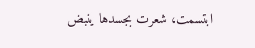ابتسمت، شعرت بجسدها ينبض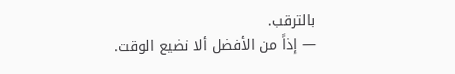بالترقب.
— إذاً من الأفضل ألا نضيع الوقت.